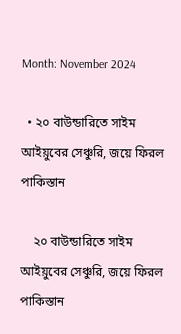Month: November 2024

  • ২০ বাউন্ডারিতে সাইম আইয়ুবের সেঞ্চুরি, জয়ে ফিরল পাকিস্তান

    ২০ বাউন্ডারিতে সাইম আইয়ুবের সেঞ্চুরি, জয়ে ফিরল পাকিস্তান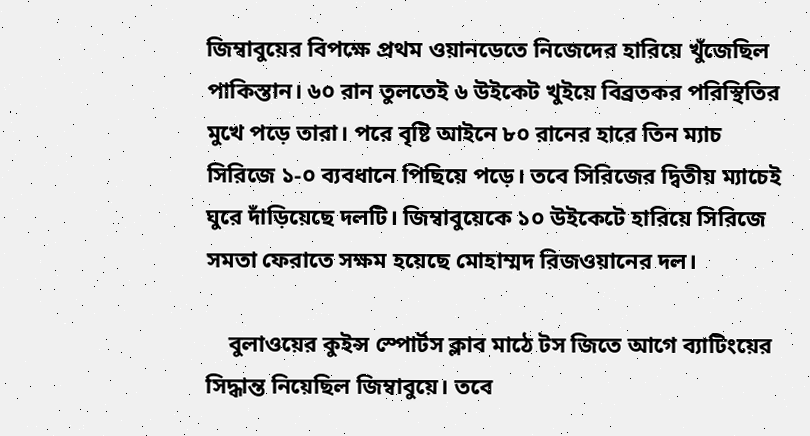জিম্বাবুয়ের বিপক্ষে প্রথম ওয়ানডেতে নিজেদের হারিয়ে খুঁজেছিল পাকিস্তান। ৬০ রান তুলতেই ৬ উইকেট খুইয়ে বিব্রতকর পরিস্থিতির মুখে পড়ে তারা। পরে বৃষ্টি আইনে ৮০ রানের হারে তিন ম্যাচ সিরিজে ১-০ ব্যবধানে পিছিয়ে পড়ে। তবে সিরিজের দ্বিতীয় ম্যাচেই ঘুরে দাঁড়িয়েছে দলটি। জিম্বাবুয়েকে ১০ উইকেটে হারিয়ে সিরিজে সমতা ফেরাতে সক্ষম হয়েছে মোহাম্মদ রিজওয়ানের দল।

    বুলাওয়ের কুইন্স স্পোর্টস ক্লাব মাঠে টস জিতে আগে ব্যাটিংয়ের সিদ্ধান্ত নিয়েছিল জিম্বাবুয়ে। তবে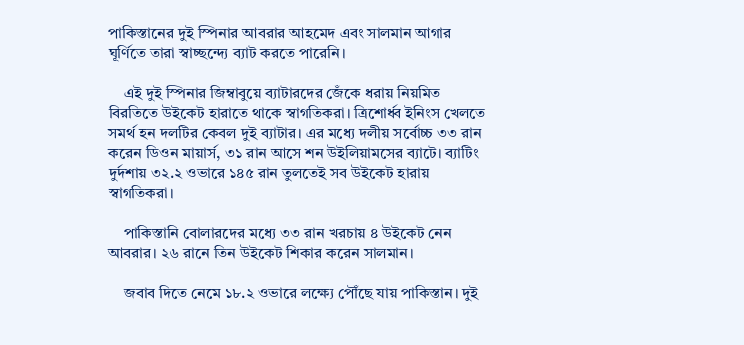পাকিস্তানের দুই স্পিনার আবরার আহমেদ এবং সালমান আগার ঘূর্ণিতে তারা স্বাচ্ছন্দ্যে ব্যাট করতে পারেনি।

    এই দুই স্পিনার জিম্বাবুয়ে ব্যাটারদের জেঁকে ধরায় নিয়মিত বিরতিতে উইকেট হারাতে থাকে স্বাগতিকরা। ত্রিশোর্ধ্ব ইনিংস খেলতে সমর্থ হন দলটির কেবল দুই ব্যাটার। এর মধ্যে দলীয় সর্বোচ্চ ৩৩ রান করেন ডিওন মায়ার্স, ৩১ রান আসে শন উইলিয়ামসের ব্যাটে। ব্যাটিং দুর্দশায় ৩২.২ ওভারে ১৪৫ রান তুলতেই সব উইকেট হারায় স্বাগতিকরা।

    পাকিস্তানি বোলারদের মধ্যে ৩৩ রান খরচায় ৪ উইকেট নেন আবরার। ২৬ রানে তিন উইকেট শিকার করেন সালমান।

    জবাব দিতে নেমে ১৮.২ ওভারে লক্ষ্যে পৌঁছে যায় পাকিস্তান। দুই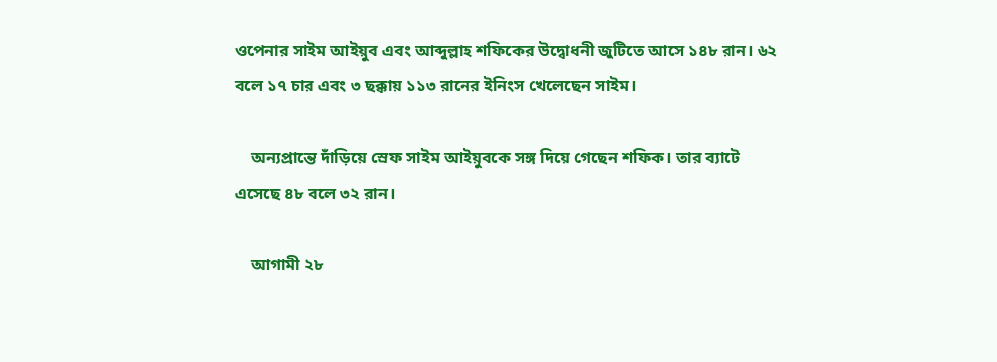ওপেনার সাইম আইয়ুব এবং আব্দুল্লাহ শফিকের উদ্বোধনী জুটিতে আসে ১৪৮ রান। ৬২ বলে ১৭ চার এবং ৩ ছক্কায় ১১৩ রানের ইনিংস খেলেছেন সাইম।

    অন্যপ্রান্তে দাঁড়িয়ে স্রেফ সাইম আইয়ুবকে সঙ্গ দিয়ে গেছেন শফিক। তার ব্যাটে এসেছে ৪৮ বলে ৩২ রান।

    আগামী ২৮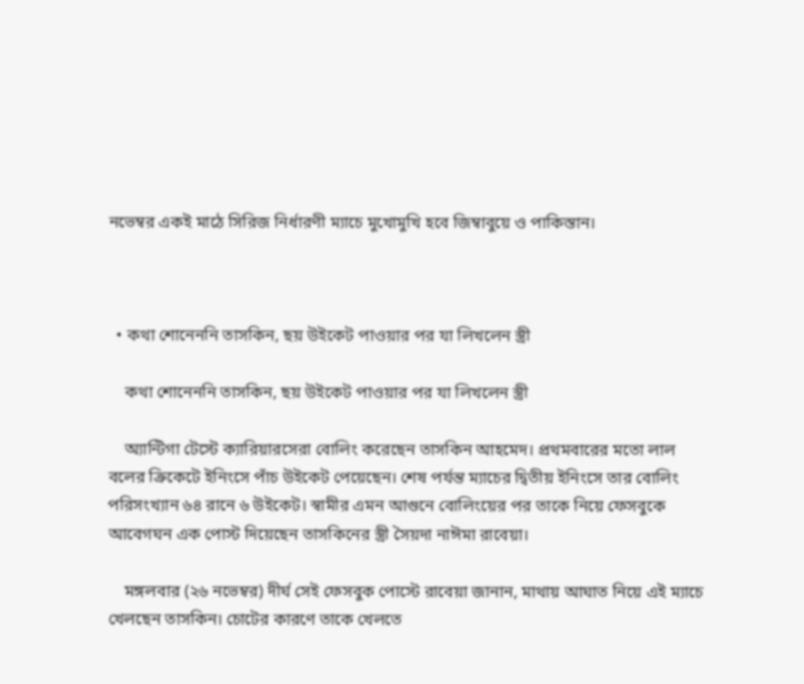নভেম্বর একই মাঠে সিরিজ নির্ধারণী ম্যাচে মুখোমুখি হবে জিম্বাবুয়ে ও পাকিস্তান।



  • কথা শোনেননি তাসকিন, ছয় উইকেট পাওয়ার পর যা লিখলেন স্ত্রী

    কথা শোনেননি তাসকিন, ছয় উইকেট পাওয়ার পর যা লিখলেন স্ত্রী

    অ্যান্টিগা টেস্টে ক্যারিয়ারসেরা বোলিং করেছেন তাসকিন আহমেদ। প্রথমবারের মতো লাল বলের ক্রিকেটে ইনিংসে পাঁচ উইকেট পেয়েছেন। শেষ পর্যন্ত ম্যাচের দ্বিতীয় ইনিংসে তার বোলিং পরিসংখ্যান ৬৪ রানে ৬ উইকেট। স্বামীর এমন আগুনে বোলিংয়ের পর তাকে নিয়ে ফেসবুকে আবেগঘন এক পোস্ট দিয়েছেন তাসকিনের স্ত্রী সৈয়দা নাঈমা রাবেয়া।

    মঙ্গলবার (২৬ নভেম্বর) দীর্ঘ সেই ফেসবুক পোস্টে রাবেয়া জানান, মাথায় আঘাত নিয়ে এই ম্যাচে খেলছেন তাসকিন। চোটের কারণে তাকে খেলতে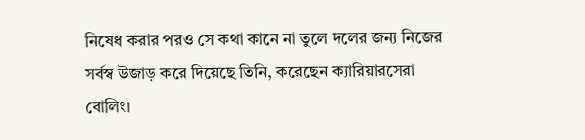নিষেধ করার পরও সে কথা কানে না তুলে দলের জন্য নিজের সর্বস্ব উজাড় করে দিয়েছে তিনি, করেছেন ক্যারিয়ারসেরা বোলিং।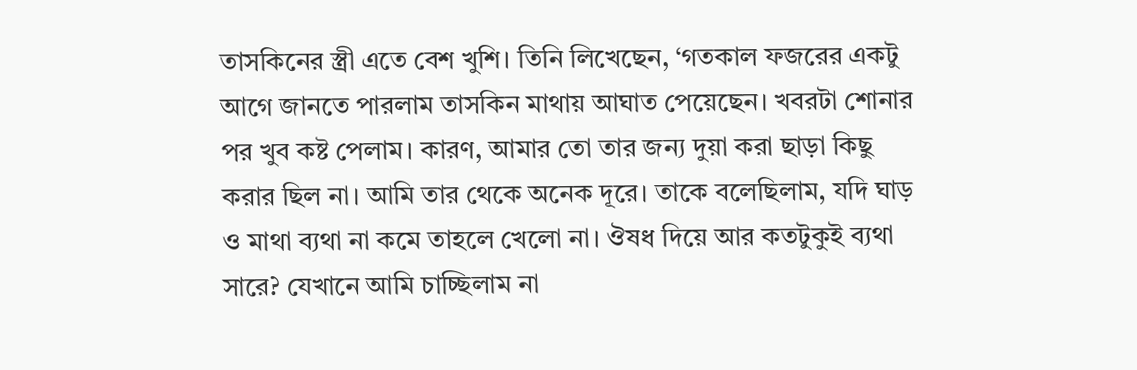তাসকিনের স্ত্রী এতে বেশ খুশি। তিনি লিখেছেন, ‘গতকাল ফজরের একটু আগে জানতে পারলাম তাসকিন মাথায় আঘাত পেয়েছেন। খবরটা শোনার পর খুব কষ্ট পেলাম। কারণ, আমার তো তার জন্য দুয়া করা ছাড়া কিছু করার ছিল না। আমি তার থেকে অনেক দূরে। তাকে বলেছিলাম, যদি ঘাড় ও মাথা ব্যথা না কমে তাহলে খেলো না। ঔষধ দিয়ে আর কতটুকুই ব্যথা সারে? যেখানে আমি চাচ্ছিলাম না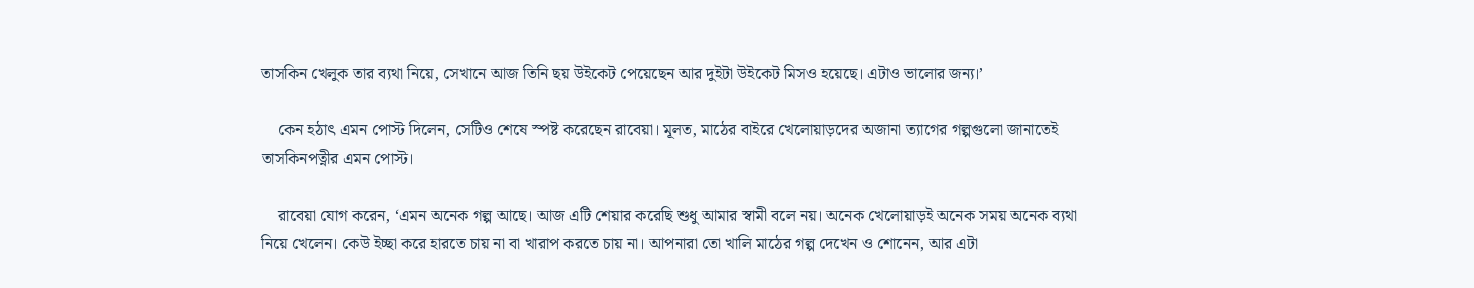তাসকিন খেলুক তার ব্যথা নিয়ে, সেখানে আজ তিনি ছয় উইকেট পেয়েছেন আর দুইটা উইকেট মিসও হয়েছে। এটাও ভালোর জন্য।’

    কেন হঠাৎ এমন পোস্ট দিলেন, সেটিও শেষে স্পষ্ট করেছেন রাবেয়া। মূলত, মাঠের বাইরে খেলোয়াড়দের অজানা ত্যাগের গল্পগুলো জানাতেই তাসকিনপত্নীর এমন পোস্ট।

    রাবেয়া যোগ করেন, ‘এমন অনেক গল্প আছে। আজ এটি শেয়ার করেছি শুধু আমার স্বামী বলে নয়। অনেক খেলোয়াড়ই অনেক সময় অনেক ব্যথা নিয়ে খেলেন। কেউ ইচ্ছা করে হারতে চায় না বা খারাপ করতে চায় না। আপনারা তো খালি মাঠের গল্প দেখেন ও শোনেন, আর এটা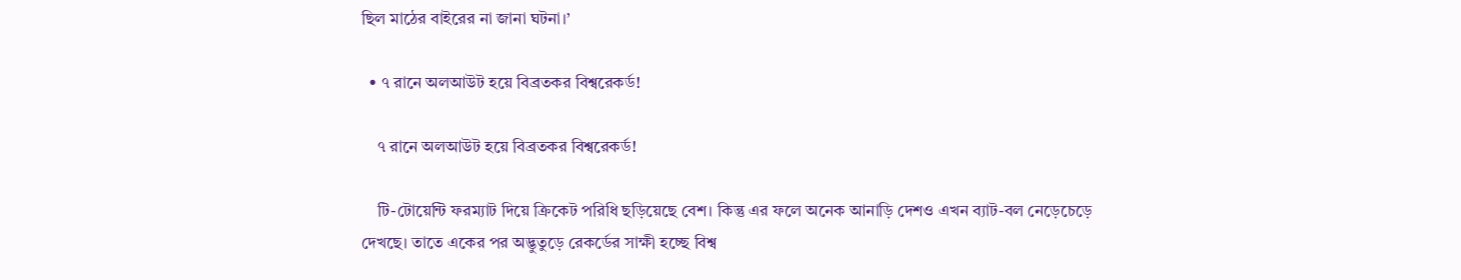ছিল মাঠের বাইরের না জানা ঘটনা।’

  • ৭ রানে অলআউট হয়ে বিব্রতকর বিশ্বরেকর্ড!

    ৭ রানে অলআউট হয়ে বিব্রতকর বিশ্বরেকর্ড!

    টি-টোয়েন্টি ফরম্যাট দিয়ে ক্রিকেট পরিধি ছড়িয়েছে বেশ। কিন্তু এর ফলে অনেক আনাড়ি দেশও এখন ব্যাট-বল নেড়েচেড়ে দেখছে। তাতে একের পর অদ্ভুতুড়ে রেকর্ডের সাক্ষী হচ্ছে বিশ্ব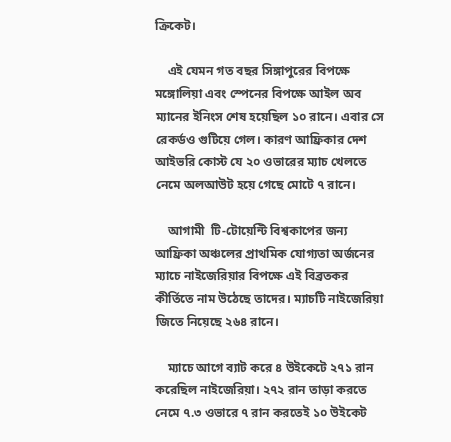ক্রিকেট।

    এই যেমন গত বছর সিঙ্গাপুরের বিপক্ষে মঙ্গোলিয়া এবং স্পেনের বিপক্ষে আইল অব ম্যানের ইনিংস শেষ হয়েছিল ১০ রানে। এবার সে রেকর্ডও গুটিয়ে গেল। কারণ আফ্রিকার দেশ আইভরি কোস্ট যে ২০ ওভারের ম্যাচ খেলতে নেমে অলআউট হয়ে গেছে মোটে ৭ রানে।

    আগামী  টি-টোয়েন্টি বিশ্বকাপের জন্য আফ্রিকা অঞ্চলের প্রাথমিক যোগ্যতা অর্জনের ম্যাচে নাইজেরিয়ার বিপক্ষে এই বিব্রতকর কীর্তিতে নাম উঠেছে তাদের। ম্যাচটি নাইজেরিয়া জিতে নিয়েছে ২৬৪ রানে।

    ম্যাচে আগে ব্যাট করে ৪ উইকেটে ২৭১ রান করেছিল নাইজেরিয়া। ২৭২ রান তাড়া করতে নেমে ৭.৩ ওভারে ৭ রান করতেই ১০ উইকেট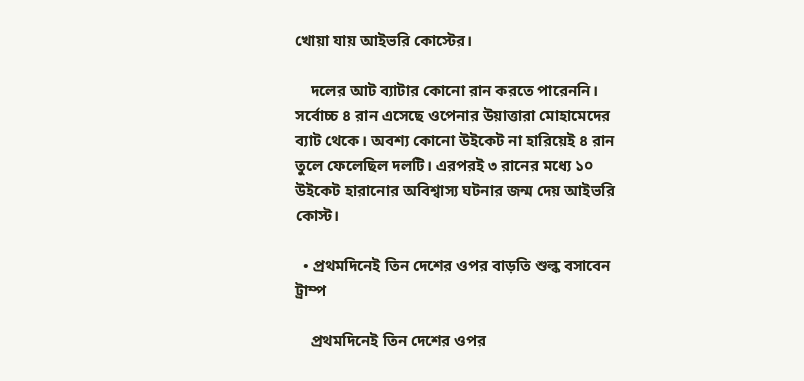খোয়া যায় আইভরি কোস্টের।

    দলের আট ব্যাটার কোনো রান করতে পারেননি। সর্বোচ্চ ৪ রান এসেছে ওপেনার উয়াত্তারা মোহামেদের ব্যাট থেকে। অবশ্য কোনো উইকেট না হারিয়েই ৪ রান তুলে ফেলেছিল দলটি। এরপরই ৩ রানের মধ্যে ১০ উইকেট হারানোর অবিশ্বাস্য ঘটনার জন্ম দেয় আইভরি কোস্ট।

  • প্রথমদিনেই তিন দেশের ওপর বাড়তি শুল্ক বসাবেন ট্রাম্প

    প্রথমদিনেই তিন দেশের ওপর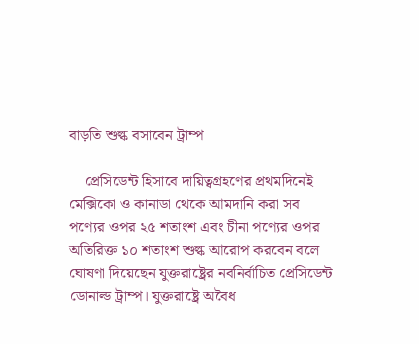বাড়তি শুল্ক বসাবেন ট্রাম্প

    প্রেসিডেন্ট হিসাবে দায়িত্বগ্রহণের প্রথমদিনেই মেক্সিকো ও কানাডা থেকে আমদানি করা সব পণ্যের ওপর ২৫ শতাংশ এবং চীনা পণ্যের ওপর অতিরিক্ত ১০ শতাংশ শুল্ক আরোপ করবেন বলে ঘোষণা দিয়েছেন যুক্তরাষ্ট্রের নবনির্বাচিত প্রেসিডেন্ট ডোনাল্ড ট্রাম্প। যুক্তরাষ্ট্রে অবৈধ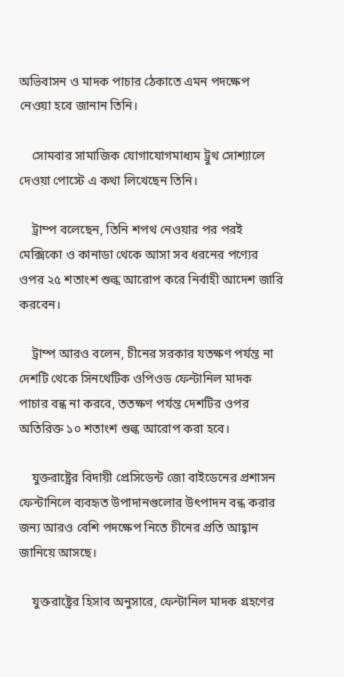অভিবাসন ও মাদক পাচার ঠেকাতে এমন পদক্ষেপ নেওয়া হবে জানান তিনি।

    সোমবার সামাজিক যোগাযোগমাধ্যম ট্রুথ সোশ্যালে দেওয়া পোস্টে এ কথা লিখেছেন তিনি।

    ট্রাম্প বলেছেন, তিনি শপথ নেওয়ার পর পরই মেক্সিকো ও কানাডা থেকে আসা সব ধরনের পণ্যের ওপর ২৫ শতাংশ শুল্ক আরোপ করে নির্বাহী আদেশ জারি করবেন।

    ট্রাম্প আরও বলেন, চীনের সরকার যতক্ষণ পর্যন্ত না দেশটি থেকে সিনথেটিক ওপিওড ফেন্টানিল মাদক পাচার বন্ধ না করবে, ততক্ষণ পর্যন্ত দেশটির ওপর অতিরিক্ত ১০ শতাংশ শুল্ক আরোপ করা হবে।

    যুক্তরাষ্ট্রের বিদায়ী প্রেসিডেন্ট জো বাইডেনের প্রশাসন ফেন্টানিলে ব্যবহৃত উপাদানগুলোর উৎপাদন বন্ধ করার জন্য আরও বেশি পদক্ষেপ নিতে চীনের প্রতি আহ্বান জানিয়ে আসছে।

    যুক্তরাষ্ট্রের হিসাব অনুসারে, ফেন্টানিল মাদক গ্রহণের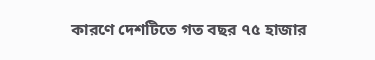কারণে দেশটিতে গত বছর ৭৫ হাজার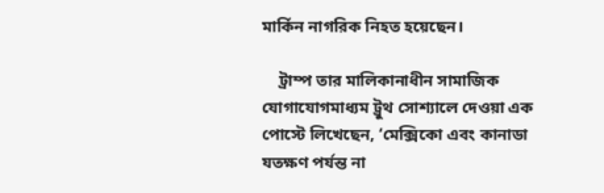মার্কিন নাগরিক নিহত হয়েছেন।

    ট্রাম্প তার মালিকানাধীন সামাজিক যোগাযোগমাধ্যম ট্রুথ সোশ্যালে দেওয়া এক পোস্টে লিখেছেন, ‘মেক্সিকো এবং কানাডা যতক্ষণ পর্যন্ত না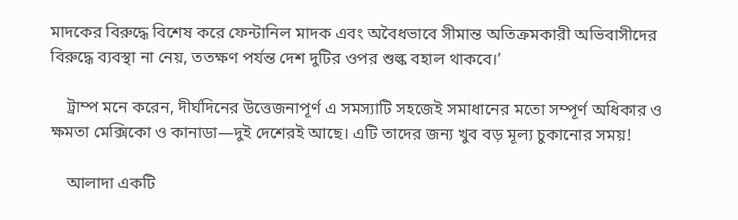মাদকের বিরুদ্ধে বিশেষ করে ফেন্টানিল মাদক এবং অবৈধভাবে সীমান্ত অতিক্রমকারী অভিবাসীদের বিরুদ্ধে ব্যবস্থা না নেয়, ততক্ষণ পর্যন্ত দেশ দুটির ওপর শুল্ক বহাল থাকবে।’

    ট্রাম্প মনে করেন, দীর্ঘদিনের উত্তেজনাপূর্ণ এ সমস্যাটি সহজেই সমাধানের মতো সম্পূর্ণ অধিকার ও ক্ষমতা মেক্সিকো ও কানাডা—দুই দেশেরই আছে। এটি তাদের জন্য খুব বড় মূল্য চুকানোর সময়!

    আলাদা একটি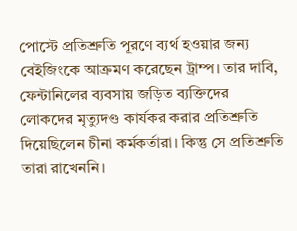পোস্টে প্রতিশ্রুতি পূরণে ব্যর্থ হওয়ার জন্য বেইজিংকে আক্রমণ করেছেন ট্রাম্প। তার দাবি, ফেন্টানিলের ব্যবসায় জড়িত ব্যক্তিদের লোকদের মৃত্যুদণ্ড কার্যকর করার প্রতিশ্রুতি দিয়েছিলেন চীনা কর্মকর্তারা। কিন্তু সে প্রতিশ্রুতি তারা রাখেননি।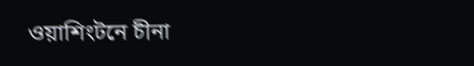ওয়াশিংটনে চীনা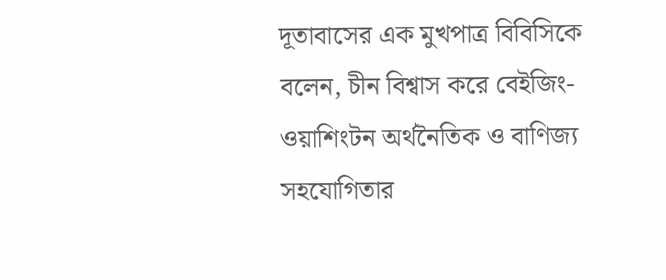দূতাবাসের এক মুখপাত্র বিবিসিকে বলেন, চীন বিশ্বাস করে বেইজিং-ওয়াশিংটন অর্থনৈতিক ও বাণিজ্য সহযোগিতার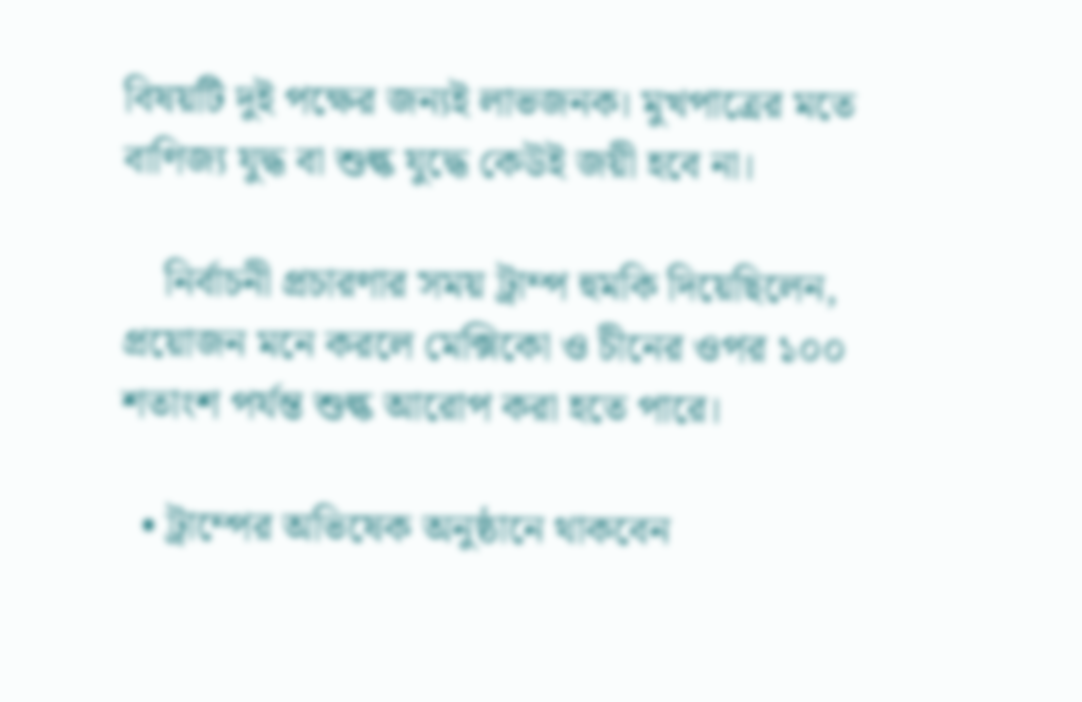বিষয়টি দুই পক্ষের জন্যই লাভজনক। মুখপাত্রের মতে বাণিজ্য যুদ্ধ বা শুল্ক যুদ্ধে কেউই জয়ী হবে না।

    নির্বাচনী প্রচারণার সময় ট্রাম্প হুমকি দিয়েছিলেন, প্রয়োজন মনে করলে মেক্সিকো ও চীনের ওপর ১০০ শতাংশ পর্যন্ত শুল্ক আরোপ করা হতে পারে।

  • ট্রাম্পের অভিষেক অনুষ্ঠানে থাকবেন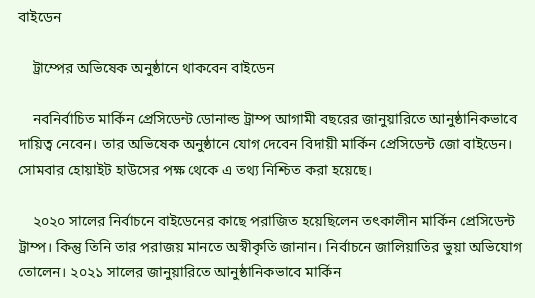বাইডেন

    ট্রাম্পের অভিষেক অনুষ্ঠানে থাকবেন বাইডেন

    নবনির্বাচিত মার্কিন প্রেসিডেন্ট ডোনাল্ড ট্রাম্প আগামী বছরের জানুয়ারিতে আনুষ্ঠানিকভাবে দায়িত্ব নেবেন। তার অভিষেক অনুষ্ঠানে যোগ দেবেন বিদায়ী মার্কিন প্রেসিডেন্ট জো বাইডেন। সোমবার হোয়াইট হাউসের পক্ষ থেকে এ তথ্য নিশ্চিত করা হয়েছে।

    ২০২০ সালের নির্বাচনে বাইডেনের কাছে পরাজিত হয়েছিলেন তৎকালীন মার্কিন প্রেসিডেন্ট ট্রাম্প। কিন্তু তিনি তার পরাজয় মানতে অস্বীকৃতি জানান। নির্বাচনে জালিয়াতির ভুয়া অভিযোগ তোলেন। ২০২১ সালের জানুয়ারিতে আনুষ্ঠানিকভাবে মার্কিন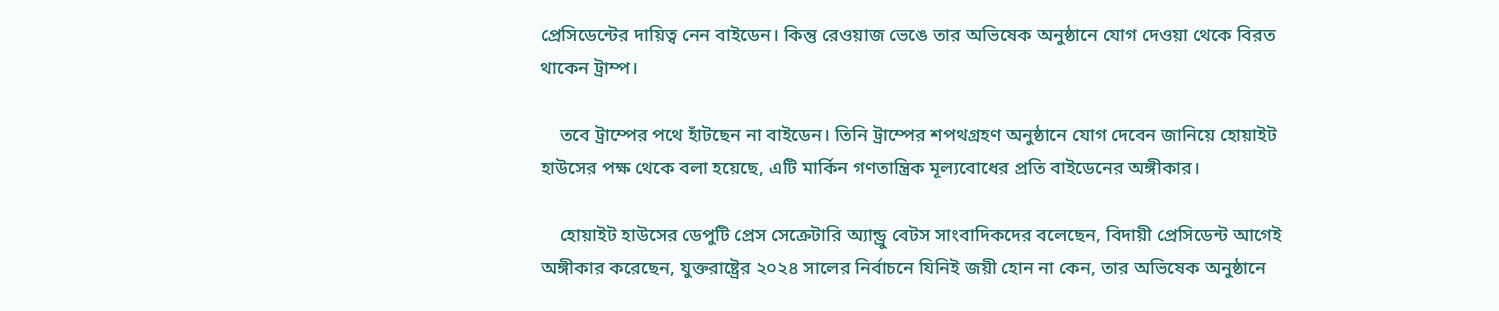প্রেসিডেন্টের দায়িত্ব নেন বাইডেন। কিন্তু রেওয়াজ ভেঙে তার অভিষেক অনুষ্ঠানে যোগ দেওয়া থেকে বিরত থাকেন ট্রাম্প।

    তবে ট্রাম্পের পথে হাঁটছেন না বাইডেন। তিনি ট্রাম্পের শপথগ্রহণ অনুষ্ঠানে যোগ দেবেন জানিয়ে হোয়াইট হাউসের পক্ষ থেকে বলা হয়েছে, এটি মার্কিন গণতান্ত্রিক মূল্যবোধের প্রতি বাইডেনের অঙ্গীকার।

    হোয়াইট হাউসের ডেপুটি প্রেস সেক্রেটারি অ্যান্ড্রু বেটস সাংবাদিকদের বলেছেন, বিদায়ী প্রেসিডেন্ট আগেই অঙ্গীকার করেছেন, যুক্তরাষ্ট্রের ২০২৪ সালের নির্বাচনে যিনিই জয়ী হোন না কেন, তার অভিষেক অনুষ্ঠানে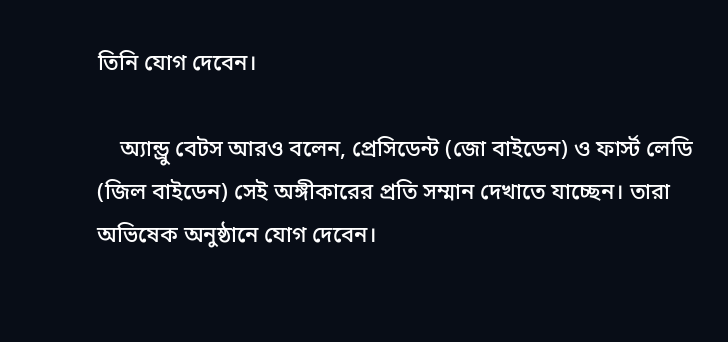তিনি যোগ দেবেন।

    অ্যান্ড্রু বেটস আরও বলেন, প্রেসিডেন্ট (জো বাইডেন) ও ফার্স্ট লেডি (জিল বাইডেন) সেই অঙ্গীকারের প্রতি সম্মান দেখাতে যাচ্ছেন। তারা অভিষেক অনুষ্ঠানে যোগ দেবেন।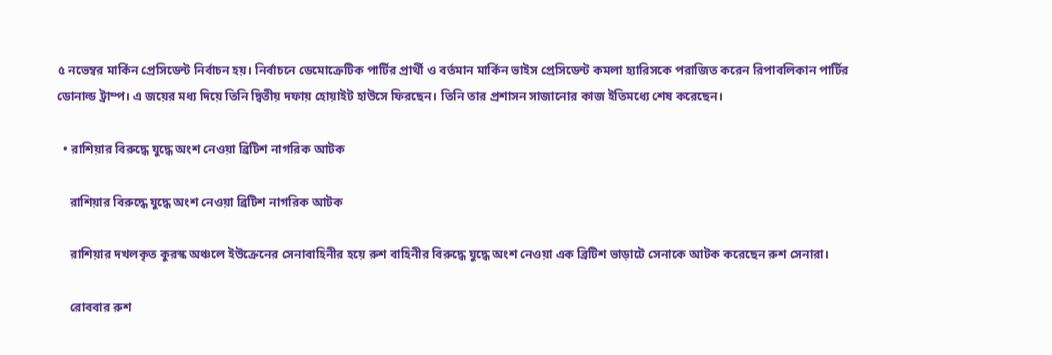৫ নভেম্বর মার্কিন প্রেসিডেন্ট নির্বাচন হয়। নির্বাচনে ডেমোক্রেটিক পার্টির প্রার্থী ও বর্তমান মার্কিন ভাইস প্রেসিডেন্ট কমলা হ্যারিসকে পরাজিত করেন রিপাবলিকান পার্টির ডোনাল্ড ট্রাম্প। এ জয়ের মধ্য দিয়ে তিনি দ্বিতীয় দফায় হোয়াইট হাউসে ফিরছেন। তিনি তার প্রশাসন সাজানোর কাজ ইতিমধ্যে শেষ করেছেন।

  • রাশিয়ার বিরুদ্ধে যুদ্ধে অংশ নেওয়া ব্রিটিশ নাগরিক আটক

    রাশিয়ার বিরুদ্ধে যুদ্ধে অংশ নেওয়া ব্রিটিশ নাগরিক আটক

    রাশিয়ার দখলকৃত কুরস্ক অঞ্চলে ইউক্রেনের সেনাবাহিনীর হয়ে রুশ বাহিনীর বিরুদ্ধে যুদ্ধে অংশ নেওয়া এক ব্রিটিশ ভাড়াটে সেনাকে আটক করেছেন রুশ সেনারা।

    রোববার রুশ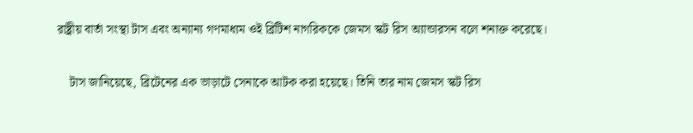রাষ্ট্রীয় বার্তা সংস্থা টাস এবং অন্যান্য গণমাধ্যম ওই ব্রিটিশ নাগরিককে জেমস স্কট রিস অ্যান্ডারসন বলে শনাক্ত করেছে।

    টাস জানিয়েছে, ব্রিটেনের এক ভাড়াটে সেনাকে আটক করা হয়েছে। তিনি তার নাম জেমস স্কট রিস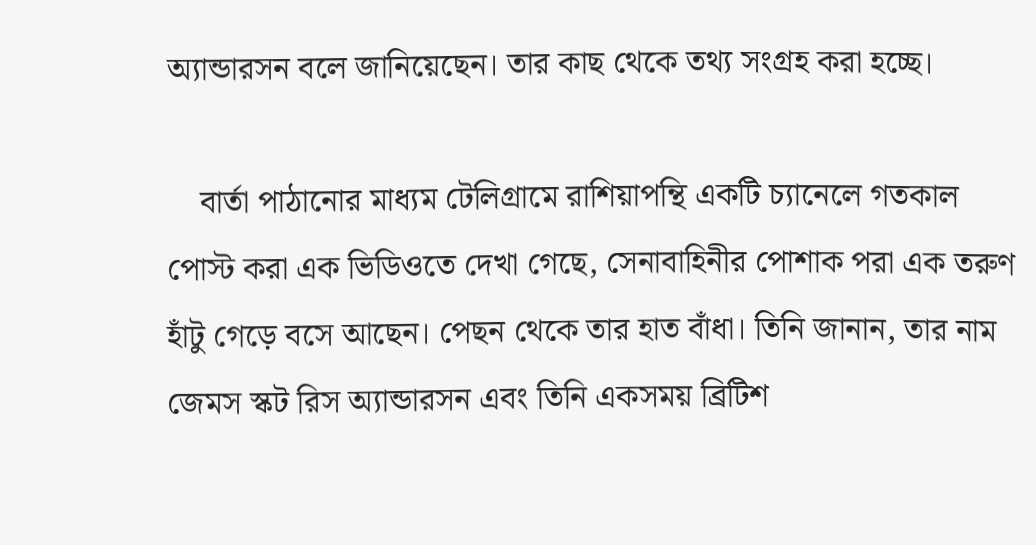অ্যান্ডারসন বলে জানিয়েছেন। তার কাছ থেকে তথ্য সংগ্রহ করা হচ্ছে।

    বার্তা পাঠানোর মাধ্যম টেলিগ্রামে রাশিয়াপন্থি একটি চ্যানেলে গতকাল পোস্ট করা এক ভিডিওতে দেখা গেছে, সেনাবাহিনীর পোশাক পরা এক তরুণ হাঁটু গেড়ে বসে আছেন। পেছন থেকে তার হাত বাঁধা। তিনি জানান, তার নাম জেমস স্কট রিস অ্যান্ডারসন এবং তিনি একসময় ব্রিটিশ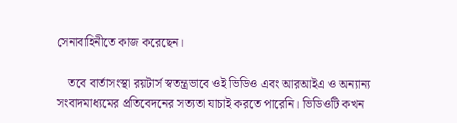সেনাবাহিনীতে কাজ করেছেন।

    তবে বার্তাসংস্থা রয়টার্স স্বতন্ত্রভাবে ওই ভিডিও এবং আরআইএ ও অন্যান্য সংবাদমাধ্যমের প্রতিবেদনের সত্যতা যাচাই করতে পারেনি। ভিডিওটি কখন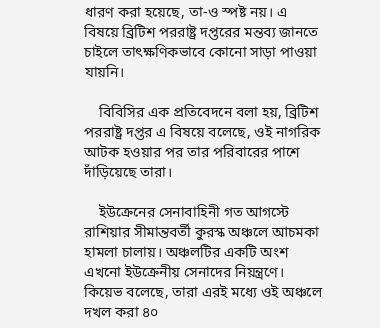ধারণ করা হয়েছে, তা-ও স্পষ্ট নয়। এ বিষয়ে ব্রিটিশ পররাষ্ট্র দপ্তরের মন্তব্য জানতে চাইলে তাৎক্ষণিকভাবে কোনো সাড়া পাওয়া যায়নি।

    বিবিসির এক প্রতিবেদনে বলা হয়, ব্রিটিশ পররাষ্ট্র দপ্তর এ বিষয়ে বলেছে, ওই নাগরিক আটক হওয়ার পর তার পরিবারের পাশে দাঁড়িয়েছে তারা।

    ইউক্রেনের সেনাবাহিনী গত আগস্টে রাশিয়ার সীমান্তবর্তী কুরস্ক অঞ্চলে আচমকা হামলা চালায়। অঞ্চলটির একটি অংশ এখনো ইউক্রেনীয় সেনাদের নিয়ন্ত্রণে। কিয়েভ বলেছে, তারা এরই মধ্যে ওই অঞ্চলে দখল করা ৪০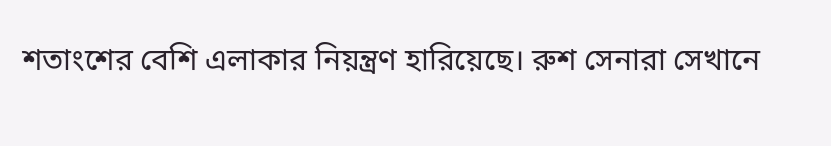শতাংশের বেশি এলাকার নিয়ন্ত্রণ হারিয়েছে। রুশ সেনারা সেখানে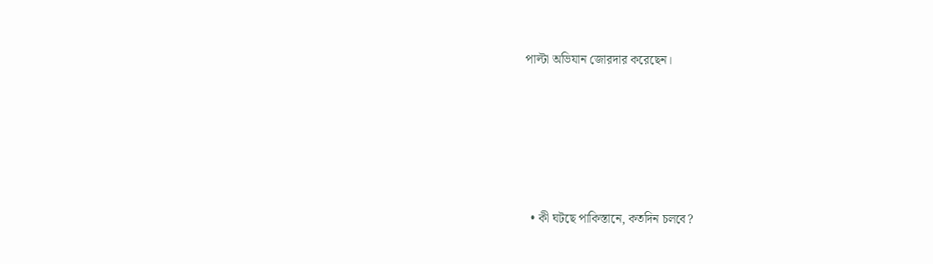পাল্টা অভিযান জোরদার করেছেন।





  • কী ঘটছে পাকিস্তানে, কতদিন চলবে?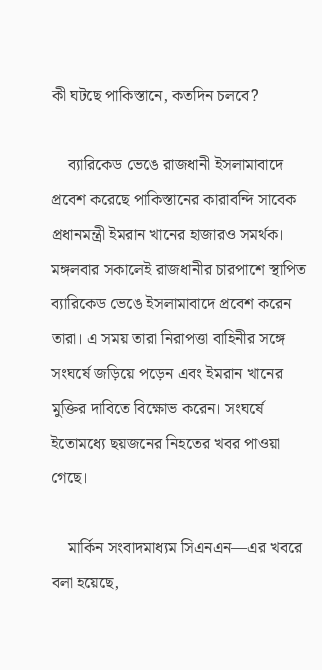কী ঘটছে পাকিস্তানে, কতদিন চলবে?

    ব্যারিকেড ভেঙে রাজধানী ইসলামাবাদে প্রবেশ করেছে পাকিস্তানের কারাবন্দি সাবেক প্রধানমন্ত্রী ইমরান খানের হাজারও সমর্থক। মঙ্গলবার সকালেই রাজধানীর চারপাশে স্থাপিত ব্যারিকেড ভেঙে ইসলামাবাদে প্রবেশ করেন তারা। এ সময় তারা নিরাপত্তা বাহিনীর সঙ্গে সংঘর্ষে জড়িয়ে পড়েন এবং ইমরান খানের মুক্তির দাবিতে বিক্ষোভ করেন। সংঘর্ষে ইতোমধ্যে ছয়জনের নিহতের খবর পাওয়া গেছে।

    মার্কিন সংবাদমাধ্যম সিএনএন—এর খবরে বলা হয়েছে,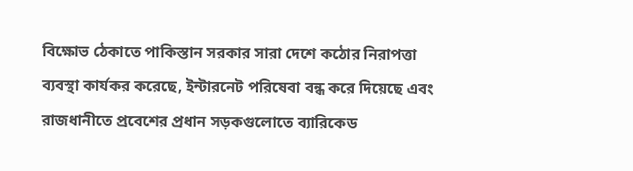বিক্ষোভ ঠেকাতে পাকিস্তান সরকার সারা দেশে কঠোর নিরাপত্তা ব্যবস্থা কার্যকর করেছে, ইন্টারনেট পরিষেবা বন্ধ করে দিয়েছে এবং রাজধানীতে প্রবেশের প্রধান সড়কগুলোতে ব্যারিকেড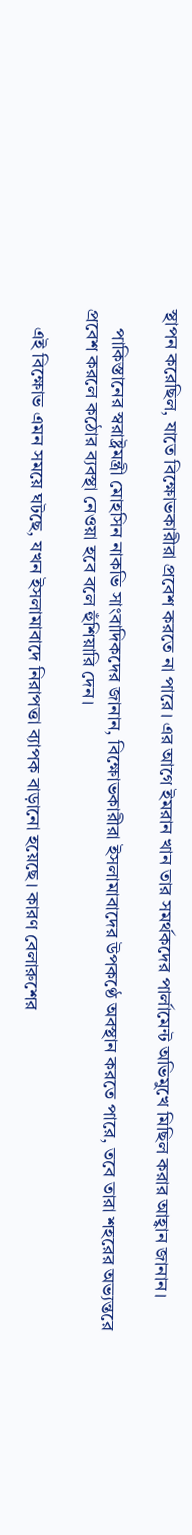স্থাপন করেছিল, যাতে বিক্ষোভকারীরা প্রবেশ করতে না পারে। এর আগে ইমরান খান তার সমর্থকদের পার্লামেন্ট অভিমুখে মিছিল করার আহ্বান জানান।

    পাকিস্তানের স্বরাষ্ট্রমন্ত্রী মোহসিন নাকভি সাংবাদিকদের জানান, বিক্ষোভকারীরা ইসলামাবাদের উপকণ্ঠে অবস্থান করতে পারে, তবে তারা শহরের অভ্যন্তরে প্রবেশ করলে কঠোর ব্যবস্থা নেওয়া হবে বলে হুঁশিয়ারি দেন।

    এই বিক্ষোভ এমন সময়ে ঘটছে, যখন ইসলামাবাদে নিরাপত্তা ব্যাপক বাড়ানো হয়েছে। কারণ বেলারুশের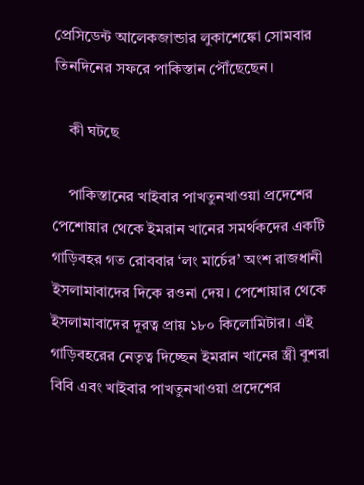প্রেসিডেন্ট আলেকজান্ডার লুকাশেঙ্কো সোমবার তিনদিনের সফরে পাকিস্তান পৌঁছেছেন।

    কী ঘটছে

    পাকিস্তানের খাইবার পাখতুনখাওয়া প্রদেশের পেশোয়ার থেকে ইমরান খানের সমর্থকদের একটি গাড়িবহর গত রোববার ‘লং মার্চের’ অংশ রাজধানী ইসলামাবাদের দিকে রওনা দেয়। পেশোয়ার থেকে ইসলামাবাদের দূরত্ব প্রায় ১৮০ কিলোমিটার। এই গাড়িবহরের নেতৃত্ব দিচ্ছেন ইমরান খানের স্ত্রী বুশরা বিবি এবং খাইবার পাখতুনখাওয়া প্রদেশের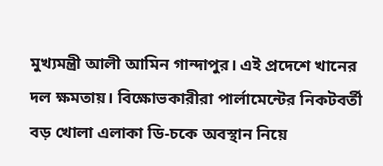মুখ্যমন্ত্রী আলী আমিন গান্দাপুর। এই প্রদেশে খানের দল ক্ষমতায়। বিক্ষোভকারীরা পার্লামেন্টের নিকটবর্তী বড় খোলা এলাকা ডি-চকে অবস্থান নিয়ে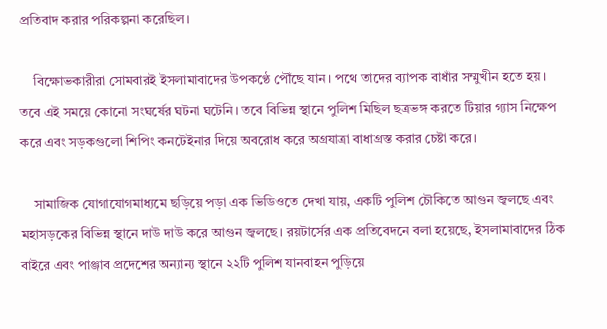প্রতিবাদ করার পরিকল্পনা করেছিল।

    বিক্ষোভকারীরা সোমবারই ইসলামাবাদের উপকণ্ঠে পৌঁছে যান। পথে তাদের ব্যাপক বাধাঁর সম্মুখীন হতে হয়। তবে এই সময়ে কোনো সংঘর্ষের ঘটনা ঘটেনি। তবে বিভিন্ন স্থানে পুলিশ মিছিল ছত্রভঙ্গ করতে টিয়ার গ্যাস নিক্ষেপ করে এবং সড়কগুলো শিপিং কনটেইনার দিয়ে অবরোধ করে অগ্রযাত্রা বাধাগ্রস্ত করার চেষ্টা করে।

    সামাজিক যোগাযোগমাধ্যমে ছড়িয়ে পড়া এক ভিডিওতে দেখা যায়, একটি পুলিশ চৌকিতে আগুন জ্বলছে এবং মহাসড়কের বিভিন্ন স্থানে দাউ দাউ করে আগুন জ্বলছে। রয়টার্সের এক প্রতিবেদনে বলা হয়েছে, ইসলামাবাদের ঠিক বাইরে এবং পাঞ্জাব প্রদেশের অন্যান্য স্থানে ২২টি পুলিশ যানবাহন পুড়িয়ে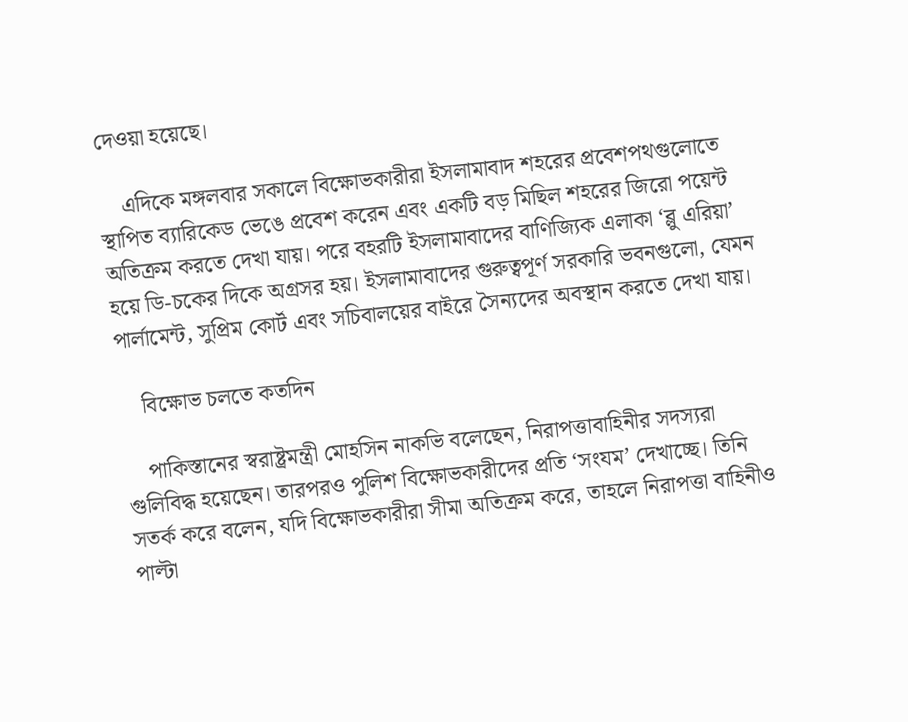দেওয়া হয়েছে।

    এদিকে মঙ্গলবার সকালে বিক্ষোভকারীরা ইসলামাবাদ শহরের প্রবেশপথগুলোতে স্থাপিত ব্যারিকেড ভেঙে প্রবেশ করেন এবং একটি বড় মিছিল শহরের জিরো পয়েন্ট অতিক্রম করতে দেখা যায়। পরে বহরটি ইসলামাবাদের বাণিজ্যিক এলাকা ‘ব্লু এরিয়া’ হয়ে ডি-চকের দিকে অগ্রসর হয়। ইসলামাবাদের গুরুত্বপূর্ণ সরকারি ভবনগুলো, যেমন পার্লামেন্ট, সুপ্রিম কোর্ট এবং সচিবালয়ের বাইরে সৈন্যদের অবস্থান করতে দেখা যায়।

    বিক্ষোভ চলতে কতদিন

    পাকিস্তানের স্বরাষ্ট্রমন্ত্রী মোহসিন নাকভি বলেছেন, নিরাপত্তাবাহিনীর সদস্যরা গুলিবিদ্ধ হয়েছেন। তারপরও পুলিশ বিক্ষোভকারীদের প্রতি ‘সংযম’ দেখাচ্ছে। তিনি সতর্ক করে বলেন, যদি বিক্ষোভকারীরা সীমা অতিক্রম করে, তাহলে নিরাপত্তা বাহিনীও পাল্টা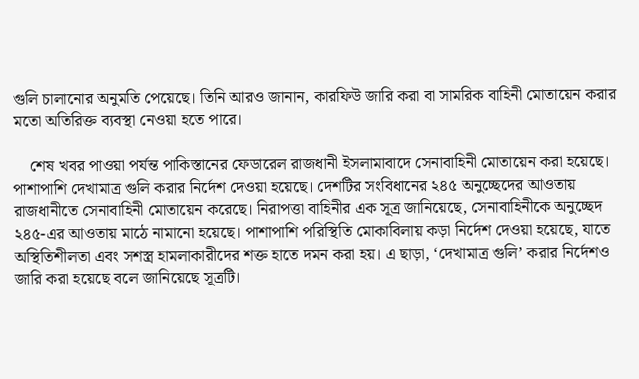গুলি চালানোর অনুমতি পেয়েছে। তিনি আরও জানান, কারফিউ জারি করা বা সামরিক বাহিনী মোতায়েন করার মতো অতিরিক্ত ব্যবস্থা নেওয়া হতে পারে।

    শেষ খবর পাওয়া পর্যন্ত পাকিস্তানের ফেডারেল রাজধানী ইসলামাবাদে সেনাবাহিনী মোতায়েন করা হয়েছে। পাশাপাশি দেখামাত্র গুলি করার নির্দেশ দেওয়া হয়েছে। দেশটির সংবিধানের ২৪৫ অনুচ্ছেদের আওতায় রাজধানীতে সেনাবাহিনী মোতায়েন করেছে। নিরাপত্তা বাহিনীর এক সূত্র জানিয়েছে, সেনাবাহিনীকে অনুচ্ছেদ ২৪৫-এর আওতায় মাঠে নামানো হয়েছে। পাশাপাশি পরিস্থিতি মোকাবিলায় কড়া নির্দেশ দেওয়া হয়েছে, যাতে অস্থিতিশীলতা এবং সশস্ত্র হামলাকারীদের শক্ত হাতে দমন করা হয়। এ ছাড়া, ‘দেখামাত্র গুলি’ করার নির্দেশও জারি করা হয়েছে বলে জানিয়েছে সূত্রটি।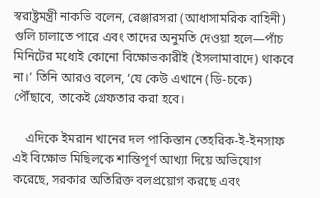স্বরাষ্ট্রমন্ত্রী নাকভি বলেন, রেঞ্জারসরা (আধাসামরিক বাহিনী) গুলি চালাতে পারে এবং তাদের অনুমতি দেওয়া হলে—পাঁচ মিনিটের মধ্যেই কোনো বিক্ষোভকারীই (ইসলামাবাদে) থাকবে না।’ তিনি আরও বলেন, ‘যে কেউ এখানে (ডি-চকে) পৌঁছাবে, তাকেই গ্রেফতার করা হবে।

    এদিকে ইমরান খানের দল পাকিস্তান তেহরিক-ই-ইনসাফ এই বিক্ষোভ মিছিলকে শান্তিপূর্ণ আখ্যা দিয়ে অভিযোগ করেছে, সরকার অতিরিক্ত বলপ্রয়োগ করছে এবং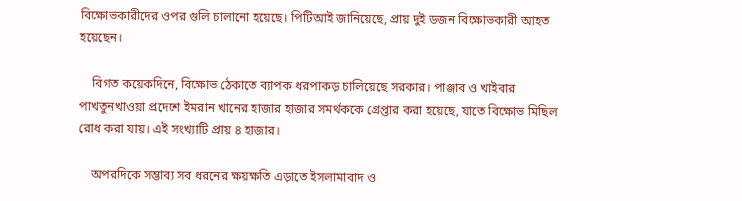বিক্ষোভকারীদের ওপর গুলি চালানো হয়েছে। পিটিআই জানিয়েছে, প্রায় দুই ডজন বিক্ষোভকারী আহত হয়েছেন।

    বিগত কয়েকদিনে, বিক্ষোভ ঠেকাতে ব্যাপক ধরপাকড় চালিয়েছে সরকার। পাঞ্জাব ও খাইবার পাখতুনখাওয়া প্রদেশে ইমরান খানের হাজার হাজার সমর্থককে গ্রেপ্তার করা হয়েছে, যাতে বিক্ষোভ মিছিল রোধ করা যায়। এই সংখ্যাটি প্রায় ৪ হাজার।

    অপরদিকে সম্ভাব্য সব ধরনের ক্ষয়ক্ষতি এড়াতে ইসলামাবাদ ও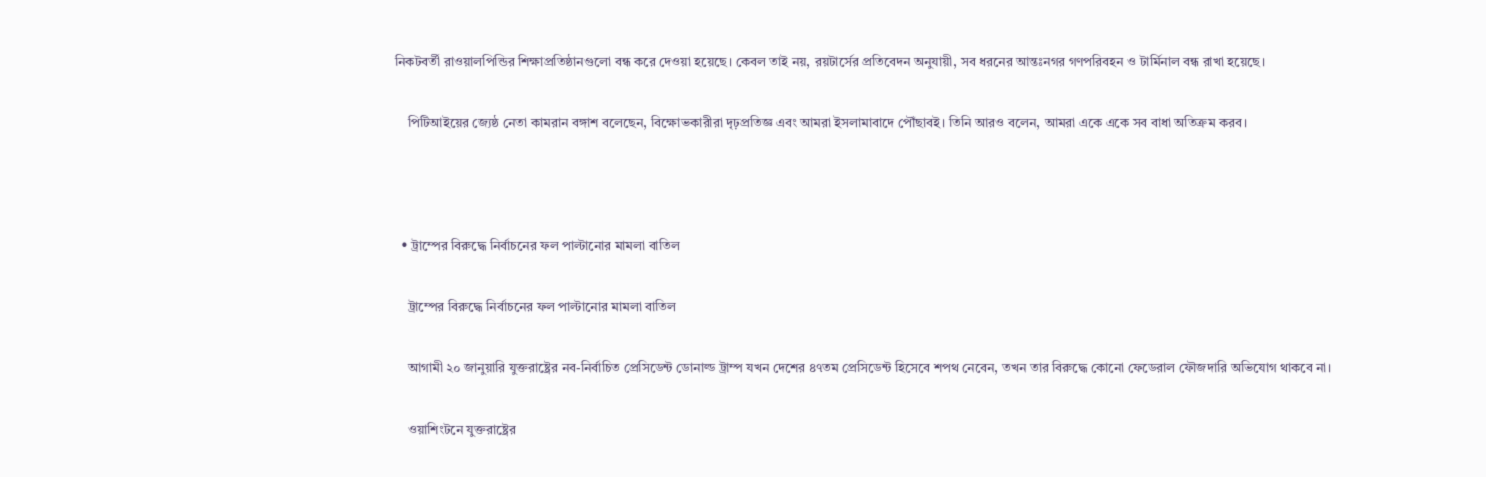নিকটবর্তী রাওয়ালপিন্ডির শিক্ষাপ্রতিষ্ঠানগুলো বন্ধ করে দেওয়া হয়েছে। কেবল তাই নয়, রয়টার্সের প্রতিবেদন অনুযায়ী, সব ধরনের আন্তঃনগর গণপরিবহন ও টার্মিনাল বন্ধ রাখা হয়েছে।

    পিটিআইয়ের জ্যেষ্ঠ নেতা কামরান বঙ্গাশ বলেছেন, বিক্ষোভকারীরা দৃঢ়প্রতিজ্ঞ এবং আমরা ইসলামাবাদে পৌঁছাবই। তিনি আরও বলেন, আমরা একে একে সব বাধা অতিক্রম করব।



  • ট্রাম্পের বিরুদ্ধে নির্বাচনের ফল পাল্টানোর মামলা বাতিল

    ট্রাম্পের বিরুদ্ধে নির্বাচনের ফল পাল্টানোর মামলা বাতিল

    আগামী ২০ জানুয়ারি যুক্তরাষ্ট্রের নব-নির্বাচিত প্রেসিডেন্ট ডোনাল্ড ট্রাম্প যখন দেশের ৪৭তম প্রেসিডেন্ট হিসেবে শপথ নেবেন, তখন তার বিরুদ্ধে কোনো ফেডেরাল ফৌজদারি অভিযোগ থাকবে না।

    ওয়াশিংটনে যুক্তরাষ্ট্রের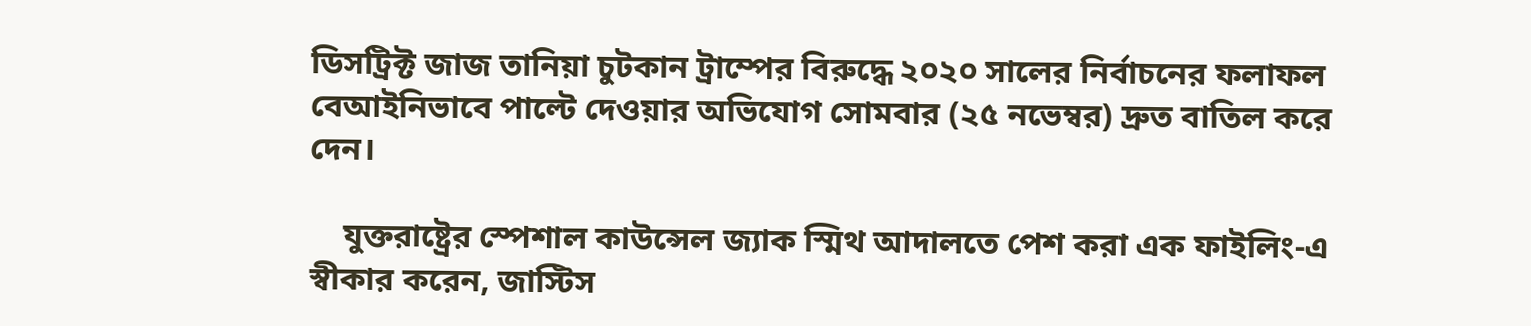ডিসট্রিক্ট জাজ তানিয়া চুটকান ট্রাম্পের বিরুদ্ধে ২০২০ সালের নির্বাচনের ফলাফল বেআইনিভাবে পাল্টে দেওয়ার অভিযোগ সোমবার (২৫ নভেম্বর) দ্রুত বাতিল করে দেন।

    যুক্তরাষ্ট্রের স্পেশাল কাউন্সেল জ্যাক স্মিথ আদালতে পেশ করা এক ফাইলিং-এ স্বীকার করেন, জাস্টিস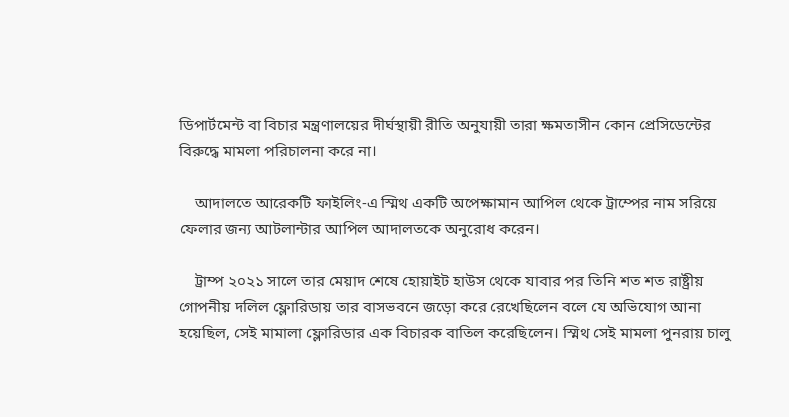ডিপার্টমেন্ট বা বিচার মন্ত্রণালয়ের দীর্ঘস্থায়ী রীতি অনুযায়ী তারা ক্ষমতাসীন কোন প্রেসিডেন্টের বিরুদ্ধে মামলা পরিচালনা করে না।

    আদালতে আরেকটি ফাইলিং-এ স্মিথ একটি অপেক্ষামান আপিল থেকে ট্রাম্পের নাম সরিয়ে ফেলার জন্য আটলান্টার আপিল আদালতকে অনুরোধ করেন।

    ট্রাম্প ২০২১ সালে তার মেয়াদ শেষে হোয়াইট হাউস থেকে যাবার পর তিনি শত শত রাষ্ট্রীয় গোপনীয় দলিল ফ্লোরিডায় তার বাসভবনে জড়ো করে রেখেছিলেন বলে যে অভিযোগ আনা হয়েছিল, সেই মামালা ফ্লোরিডার এক বিচারক বাতিল করেছিলেন। স্মিথ সেই মামলা পুনরায় চালু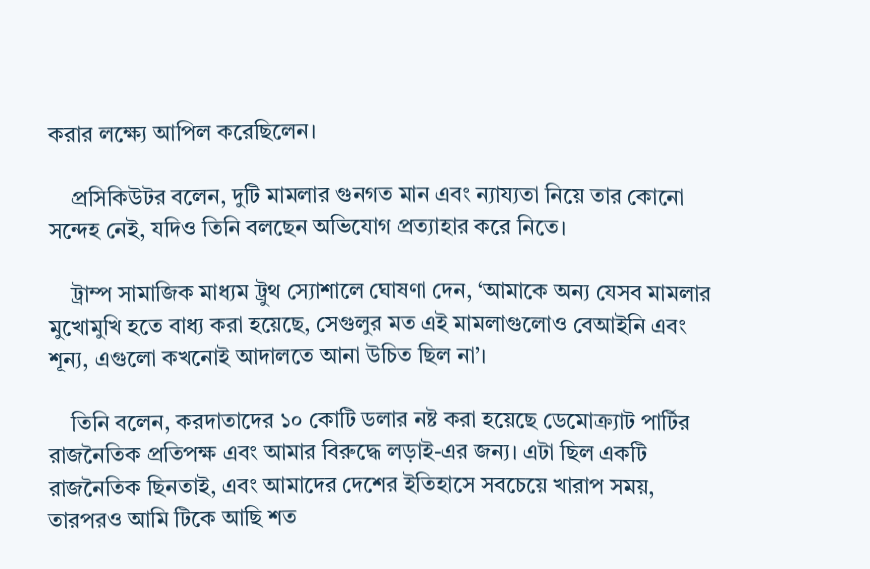করার লক্ষ্যে আপিল করেছিলেন।

    প্রসিকিউটর বলেন, দুটি মামলার গুনগত মান এবং ন্যায্যতা নিয়ে তার কোনো সন্দেহ নেই, যদিও তিনি বলছেন অভিযোগ প্রত্যাহার করে নিতে।

    ট্রাম্প সামাজিক মাধ্যম ট্রুথ স্যোশালে ঘোষণা দেন, ‘আমাকে অন্য যেসব মামলার মুখোমুখি হতে বাধ্য করা হয়েছে, সেগুলুর মত এই মামলাগুলোও বেআইনি এবং শূন্য, এগুলো কখনোই আদালতে আনা উচিত ছিল না’।

    তিনি বলেন, করদাতাদের ১০ কোটি ডলার নষ্ট করা হয়েছে ডেমোক্র্যাট পার্টির রাজনৈতিক প্রতিপক্ষ এবং আমার বিরুদ্ধে লড়াই-এর জন্য। এটা ছিল একটি রাজনৈতিক ছিনতাই, এবং আমাদের দেশের ইতিহাসে সবচেয়ে খারাপ সময়, তারপরও আমি টিকে আছি শত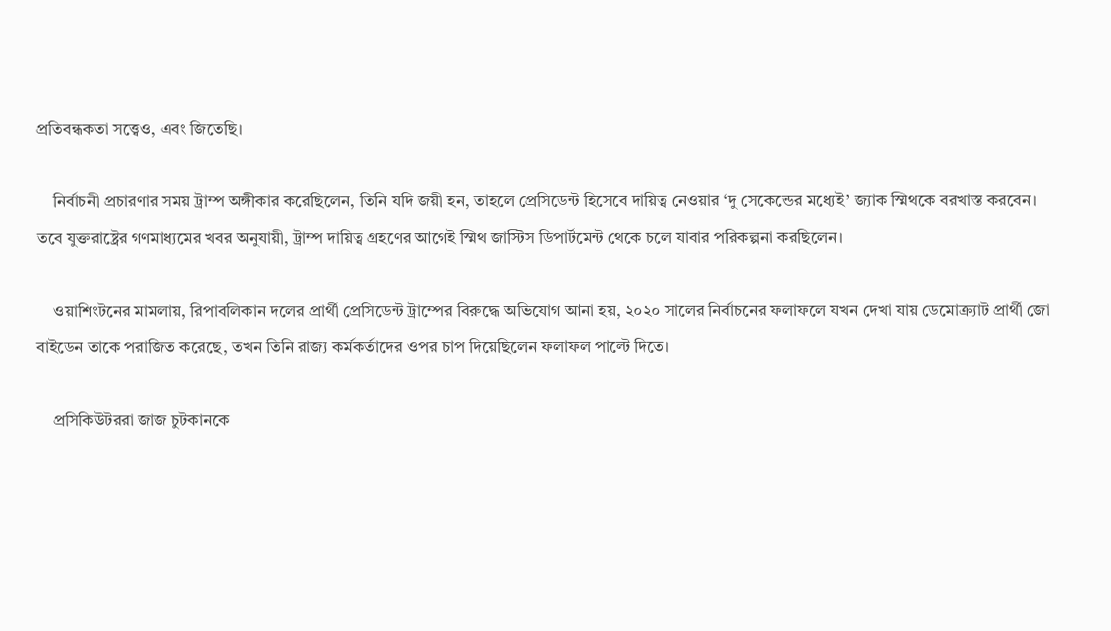প্রতিবন্ধকতা সত্ত্বেও, এবং জিতেছি।

    নির্বাচনী প্রচারণার সময় ট্রাম্প অঙ্গীকার করেছিলেন, তিনি যদি জয়ী হন, তাহলে প্রেসিডেন্ট হিসেবে দায়িত্ব নেওয়ার ‘দু সেকেন্ডের মধ্যেই’ জ্যাক স্মিথকে বরখাস্ত করবেন। তবে যুক্তরাষ্ট্রের গণমাধ্যমের খবর অনুযায়ী, ট্রাম্প দায়িত্ব গ্রহণের আগেই স্মিথ জাস্টিস ডিপার্টমেন্ট থেকে চলে যাবার পরিকল্পনা করছিলেন।

    ওয়াশিংটনের মামলায়, রিপাবলিকান দলের প্রার্থী প্রেসিডেন্ট ট্রাম্পের বিরুদ্ধে অভিযোগ আনা হয়, ২০২০ সালের নির্বাচনের ফলাফলে যখন দেখা যায় ডেমোক্র্যাট প্রার্থী জো বাইডেন তাকে পরাজিত করেছে, তখন তিনি রাজ্য কর্মকর্তাদের ওপর চাপ দিয়েছিলেন ফলাফল পাল্টে দিতে।

    প্রসিকিউটররা জাজ চুটকানকে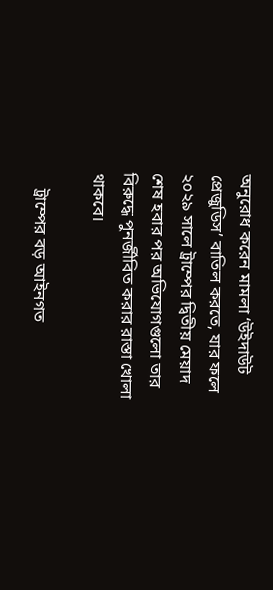অনুরোধ করেন মামলা ‘উইদাউট প্রেজুডিস’ বাতিল করতে, যার ফলে ২০২৯ সালে ট্রাম্পের দ্বিতীয় মেয়াদ শেষ হবার পর অভিযোগগুলো তার বিরুদ্ধে পুনর্জীবিত করার রাস্তা খোলা থাকবে।

    ট্রাম্পের বড় আইনগত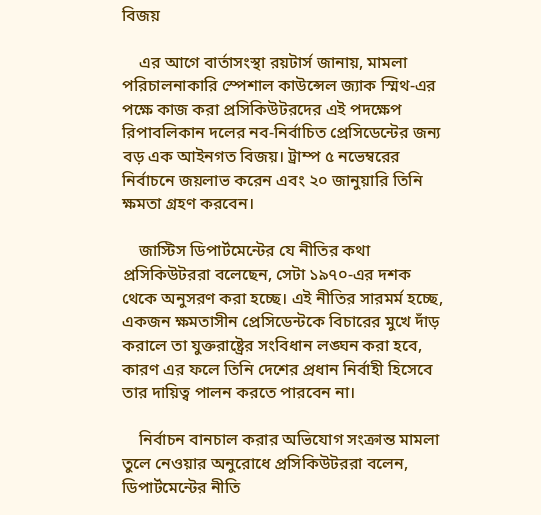বিজয়

    এর আগে বার্তাসংস্থা রয়টার্স জানায়, মামলা পরিচালনাকারি স্পেশাল কাউন্সেল জ্যাক স্মিথ-এর পক্ষে কাজ করা প্রসিকিউটরদের এই পদক্ষেপ রিপাবলিকান দলের নব-নির্বাচিত প্রেসিডেন্টের জন্য বড় এক আইনগত বিজয়। ট্রাম্প ৫ নভেম্বরের নির্বাচনে জয়লাভ করেন এবং ২০ জানুয়ারি তিনি ক্ষমতা গ্রহণ করবেন।

    জাস্টিস ডিপার্টমেন্টের যে নীতির কথা প্রসিকিউটররা বলেছেন, সেটা ১৯৭০-এর দশক থেকে অনুসরণ করা হচ্ছে। এই নীতির সারমর্ম হচ্ছে, একজন ক্ষমতাসীন প্রেসিডেন্টকে বিচারের মুখে দাঁড় করালে তা যুক্তরাষ্ট্রের সংবিধান লঙ্ঘন করা হবে, কারণ এর ফলে তিনি দেশের প্রধান নির্বাহী হিসেবে তার দায়িত্ব পালন করতে পারবেন না।

    নির্বাচন বানচাল করার অভিযোগ সংক্রান্ত মামলা তুলে নেওয়ার অনুরোধে প্রসিকিউটররা বলেন, ডিপার্টমেন্টের নীতি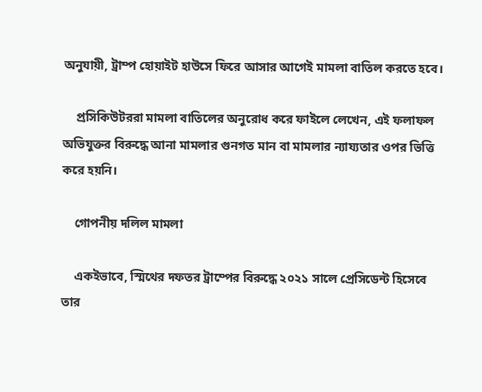অনুযায়ী, ট্রাম্প হোয়াইট হাউসে ফিরে আসার আগেই মামলা বাতিল করতে হবে।

    প্রসিকিউটররা মামলা বাতিলের অনুরোধ করে ফাইলে লেখেন, এই ফলাফল অভিযুক্তর বিরুদ্ধে আনা মামলার গুনগত মান বা মামলার ন্যায্যতার ওপর ভিত্তি করে হয়নি।

    গোপনীয় দলিল মামলা

    একইভাবে, স্মিথের দফতর ট্রাম্পের বিরুদ্ধে ২০২১ সালে প্রেসিডেন্ট হিসেবে তার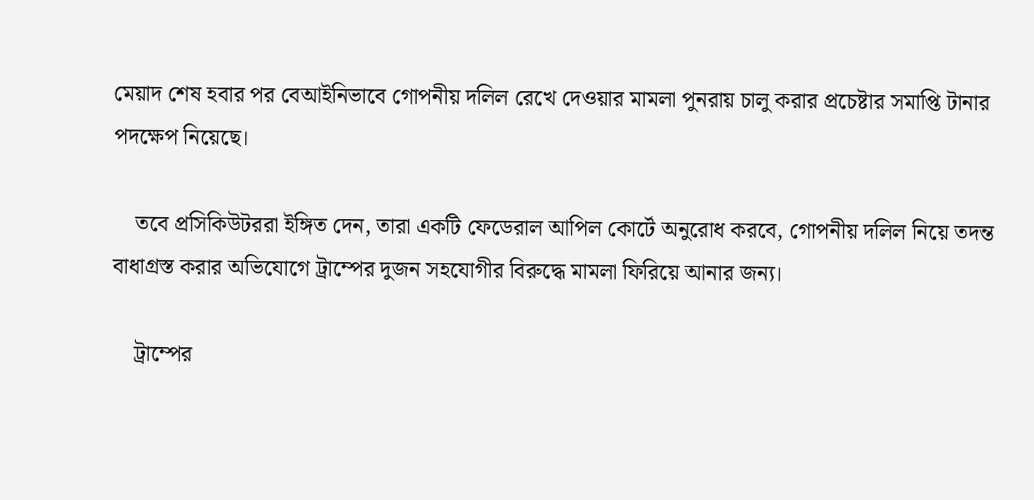মেয়াদ শেষ হবার পর বেআইনিভাবে গোপনীয় দলিল রেখে দেওয়ার মামলা পুনরায় চালু করার প্রচেষ্টার সমাপ্তি টানার পদক্ষেপ নিয়েছে।

    তবে প্রসিকিউটররা ইঙ্গিত দেন, তারা একটি ফেডেরাল আপিল কোর্টে অনুরোধ করবে, গোপনীয় দলিল নিয়ে তদন্ত বাধাগ্রস্ত করার অভিযোগে ট্রাম্পের দুজন সহযোগীর বিরুদ্ধে মামলা ফিরিয়ে আনার জন্য।

    ট্রাম্পের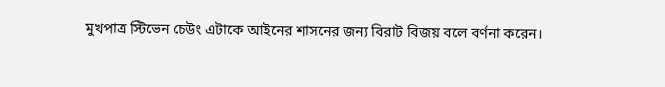মুখপাত্র স্টিভেন চেউং এটাকে আইনের শাসনের জন্য বিরাট বিজয় বলে বর্ণনা করেন।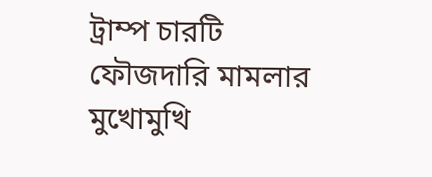ট্রাম্প চারটি ফৌজদারি মামলার মুখোমুখি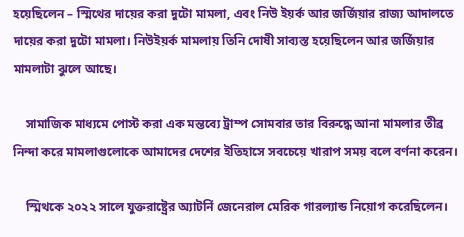হয়েছিলেন – স্মিথের দায়ের করা দুটো মামলা, এবং নিউ ইয়র্ক আর জর্জিয়ার রাজ্য আদালতে দায়ের করা দুটো মামলা। নিউইয়র্ক মামলায় তিনি দোষী সাব্যস্ত হয়েছিলেন আর জর্জিয়ার মামলাটা ঝুলে আছে।

    সামাজিক মাধ্যমে পোস্ট করা এক মন্তব্যে ট্রাম্প সোমবার তার বিরুদ্ধে আনা মামলার তীব্র নিন্দা করে মামলাগুলোকে আমাদের দেশের ইতিহাসে সবচেয়ে খারাপ সময় বলে বর্ণনা করেন।

    স্মিথকে ২০২২ সালে যুক্তরাষ্ট্রের অ্যাটর্নি জেনেরাল মেরিক গারল্যান্ড নিয়োগ করেছিলেন।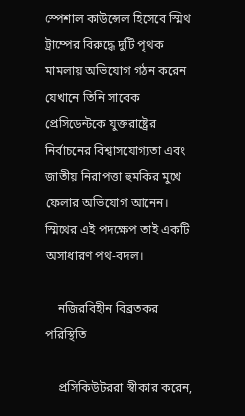স্পেশাল কাউন্সেল হিসেবে স্মিথ ট্রাম্পের বিরুদ্ধে দুটি পৃথক মামলায় অভিযোগ গঠন করেন যেখানে তিনি সাবেক প্রেসিডেন্টকে যুক্তরাষ্ট্রের নির্বাচনের বিশ্বাসযোগ্যতা এবং জাতীয় নিরাপত্তা হুমকির মুখে ফেলার অভিযোগ আনেন। স্মিথের এই পদক্ষেপ তাই একটি অসাধারণ পথ-বদল।

    নজিরবিহীন বিব্রতকর পরিস্থিতি

    প্রসিকিউটররা স্বীকার করেন,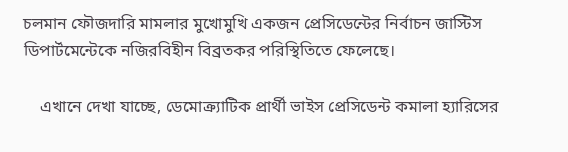চলমান ফৌজদারি মামলার মুখোমুখি একজন প্রেসিডেন্টের নির্বাচন জাস্টিস ডিপার্টমেন্টেকে নজিরবিহীন বিব্রতকর পরিস্থিতিতে ফেলেছে।

    এখানে দেখা যাচ্ছে, ডেমোক্র্যাটিক প্রার্থী ভাইস প্রেসিডেন্ট কমালা হ্যারিসের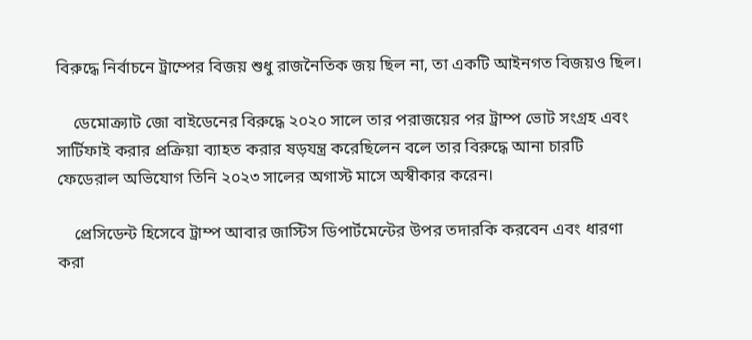বিরুদ্ধে নির্বাচনে ট্রাম্পের বিজয় শুধু রাজনৈতিক জয় ছিল না, তা একটি আইনগত বিজয়ও ছিল।

    ডেমোক্র্যাট জো বাইডেনের বিরুদ্ধে ২০২০ সালে তার পরাজয়ের পর ট্রাম্প ভোট সংগ্রহ এবং সার্টিফাই করার প্রক্রিয়া ব্যাহত করার ষড়যন্ত্র করেছিলেন বলে তার বিরুদ্ধে আনা চারটি ফেডেরাল অভিযোগ তিনি ২০২৩ সালের অগাস্ট মাসে অস্বীকার করেন।

    প্রেসিডেন্ট হিসেবে ট্রাম্প আবার জাস্টিস ডিপার্টমেন্টের উপর তদারকি করবেন এবং ধারণা করা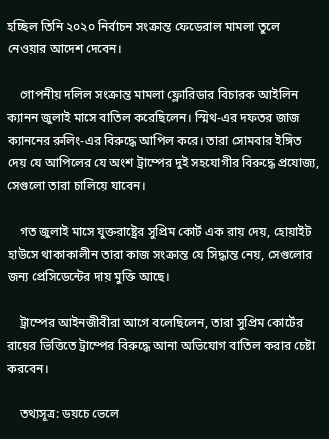হচ্ছিল তিনি ২০২০ নির্বাচন সংক্রান্ত ফেডেরাল মামলা তুলে নেওয়ার আদেশ দেবেন।

    গোপনীয় দলিল সংক্রান্ত মামলা ফ্লোরিডার বিচারক আইলিন ক্যানন জুলাই মাসে বাতিল করেছিলেন। স্মিথ-এর দফতর জাজ ক্যাননের রুলিং-এর বিরুদ্ধে আপিল করে। তারা সোমবার ইঙ্গিত দেয় যে আপিলের যে অংশ ট্রাম্পের দুই সহযোগীর বিরুদ্ধে প্রযোজ্য, সেগুলো তারা চালিয়ে যাবেন।

    গত জুলাই মাসে যুক্তরাষ্ট্রের সুপ্রিম কোর্ট এক রায় দেয়, হোয়াইট হাউসে থাকাকালীন তারা কাজ সংক্রান্ত যে সিদ্ধান্ত নেয়, সেগুলোর জন্য প্রেসিডেন্টের দায় মুক্তি আছে।

    ট্রাম্পের আইনজীবীরা আগে বলেছিলেন, তারা সুপ্রিম কোর্টের রায়ের ভিত্তিতে ট্রাম্পের বিরুদ্ধে আনা অভিযোগ বাতিল করার চেষ্টা করবেন।

    তথ্যসূত্র: ডয়চে ভেলে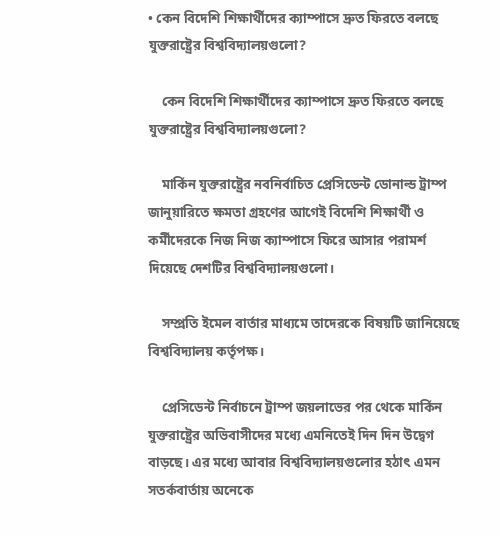• কেন বিদেশি শিক্ষার্থীদের ক্যাম্পাসে দ্রুত ফিরতে বলছে যুক্তরাষ্ট্রের বিশ্ববিদ্যালয়গুলো?

    কেন বিদেশি শিক্ষার্থীদের ক্যাম্পাসে দ্রুত ফিরতে বলছে যুক্তরাষ্ট্রের বিশ্ববিদ্যালয়গুলো?

    মার্কিন যুক্তরাষ্ট্রের নবনির্বাচিত প্রেসিডেন্ট ডোনাল্ড ট্রাম্প জানুয়ারিতে ক্ষমতা গ্রহণের আগেই বিদেশি শিক্ষার্থী ও কর্মীদেরকে নিজ নিজ ক্যাম্পাসে ফিরে আসার পরামর্শ দিয়েছে দেশটির বিশ্ববিদ্যালয়গুলো।

    সম্প্রতি ইমেল বার্তার মাধ্যমে তাদেরকে বিষয়টি জানিয়েছে বিশ্ববিদ্যালয় কর্তৃপক্ষ।

    প্রেসিডেন্ট নির্বাচনে ট্রাম্প জয়লাভের পর থেকে মার্কিন যুক্তরাষ্ট্রের অভিবাসীদের মধ্যে এমনিতেই দিন দিন উদ্বেগ বাড়ছে। এর মধ্যে আবার বিশ্ববিদ্যালয়গুলোর হঠাৎ এমন সতর্কবার্তায় অনেকে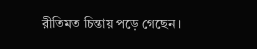রীতিমত চিন্তায় পড়ে গেছেন।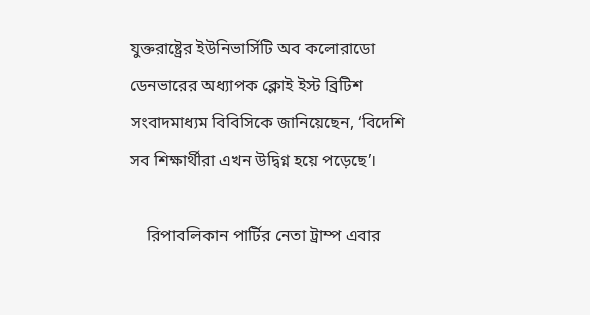যুক্তরাষ্ট্রের ইউনিভার্সিটি অব কলোরাডো ডেনভারের অধ্যাপক ক্লোই ইস্ট ব্রিটিশ সংবাদমাধ্যম বিবিসিকে জানিয়েছেন, ‘বিদেশি সব শিক্ষার্থীরা এখন উদ্বিগ্ন হয়ে পড়েছে’।

    রিপাবলিকান পার্টির নেতা ট্রাম্প এবার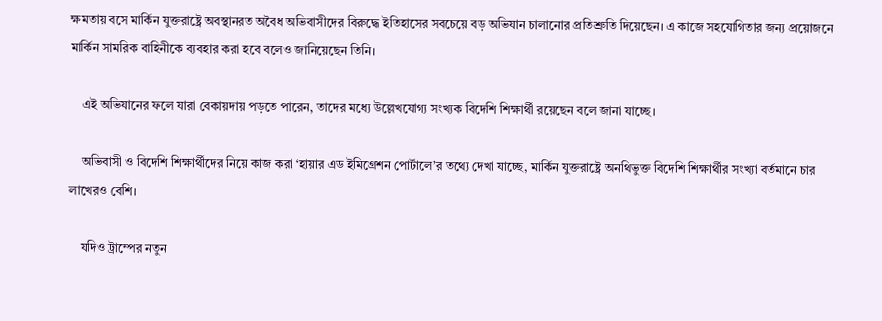ক্ষমতায় বসে মার্কিন যুক্তরাষ্ট্রে অবস্থানরত অবৈধ অভিবাসীদের বিরুদ্ধে ইতিহাসের সবচেয়ে বড় অভিযান চালানোর প্রতিশ্রুতি দিয়েছেন। এ কাজে সহযোগিতার জন্য প্রয়োজনে মার্কিন সামরিক বাহিনীকে ব্যবহার করা হবে বলেও জানিয়েছেন তিনি।

    এই অভিযানের ফলে যারা বেকায়দায় পড়তে পারেন, তাদের মধ্যে উল্লেখযোগ্য সংখ্যক বিদেশি শিক্ষার্থী রয়েছেন বলে জানা যাচ্ছে।

    অভিবাসী ও বিদেশি শিক্ষার্থীদের নিয়ে কাজ করা ‘হায়ার এড ইমিগ্রেশন পোর্টালে’র তথ্যে দেখা যাচ্ছে, মার্কিন যুক্তরাষ্ট্রে অনথিভুক্ত বিদেশি শিক্ষার্থীর সংখ্যা বর্তমানে চার লাখেরও বেশি।

    যদিও ট্রাম্পের নতুন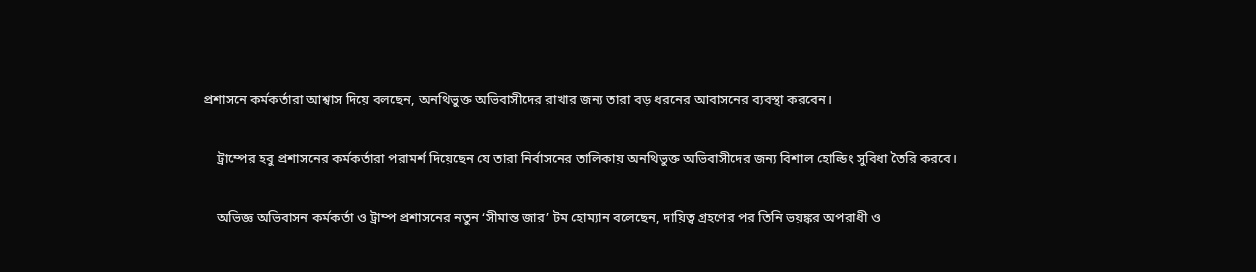প্রশাসনে কর্মকর্তারা আশ্বাস দিয়ে বলছেন, অনথিভুক্ত অভিবাসীদের রাখার জন্য তারা বড় ধরনের আবাসনের ব্যবস্থা করবেন।

    ট্রাম্পের হবু প্রশাসনের কর্মকর্তারা পরামর্শ দিয়েছেন যে তারা নির্বাসনের তালিকায় অনথিভুক্ত অভিবাসীদের জন্য বিশাল হোল্ডিং সুবিধা তৈরি করবে।

    অভিজ্ঞ অভিবাসন কর্মকর্তা ও ট্রাম্প প্রশাসনের নতুন ‘সীমান্ত জার’ টম হোম্যান বলেছেন, দায়িত্ব গ্রহণের পর তিনি ভয়ঙ্কর অপরাধী ও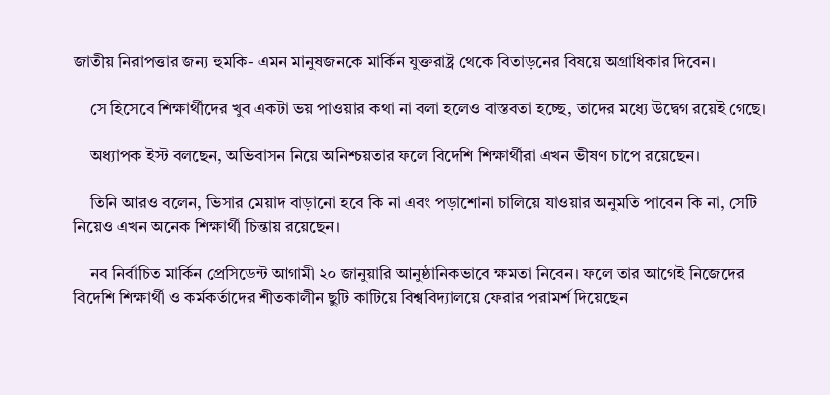জাতীয় নিরাপত্তার জন্য হুমকি- এমন মানুষজনকে মার্কিন যুক্তরাষ্ট্র থেকে বিতাড়নের বিষয়ে অগ্রাধিকার দিবেন।

    সে হিসেবে শিক্ষার্থীদের খুব একটা ভয় পাওয়ার কথা না বলা হলেও বাস্তবতা হচ্ছে, তাদের মধ্যে উদ্বেগ রয়েই গেছে।

    অধ্যাপক ইস্ট বলছেন, অভিবাসন নিয়ে অনিশ্চয়তার ফলে বিদেশি শিক্ষার্থীরা এখন ভীষণ চাপে রয়েছেন।

    তিনি আরও বলেন, ভিসার মেয়াদ বাড়ানো হবে কি না এবং পড়াশোনা চালিয়ে যাওয়ার অনুমতি পাবেন কি না, সেটি নিয়েও এখন অনেক শিক্ষার্থী চিন্তায় রয়েছেন।

    নব নির্বাচিত মার্কিন প্রেসিডেন্ট আগামী ২০ জানুয়ারি আনুষ্ঠানিকভাবে ক্ষমতা নিবেন। ফলে তার আগেই নিজেদের বিদেশি শিক্ষার্থী ও কর্মকর্তাদের শীতকালীন ছুটি কাটিয়ে বিশ্ববিদ্যালয়ে ফেরার পরামর্শ দিয়েছেন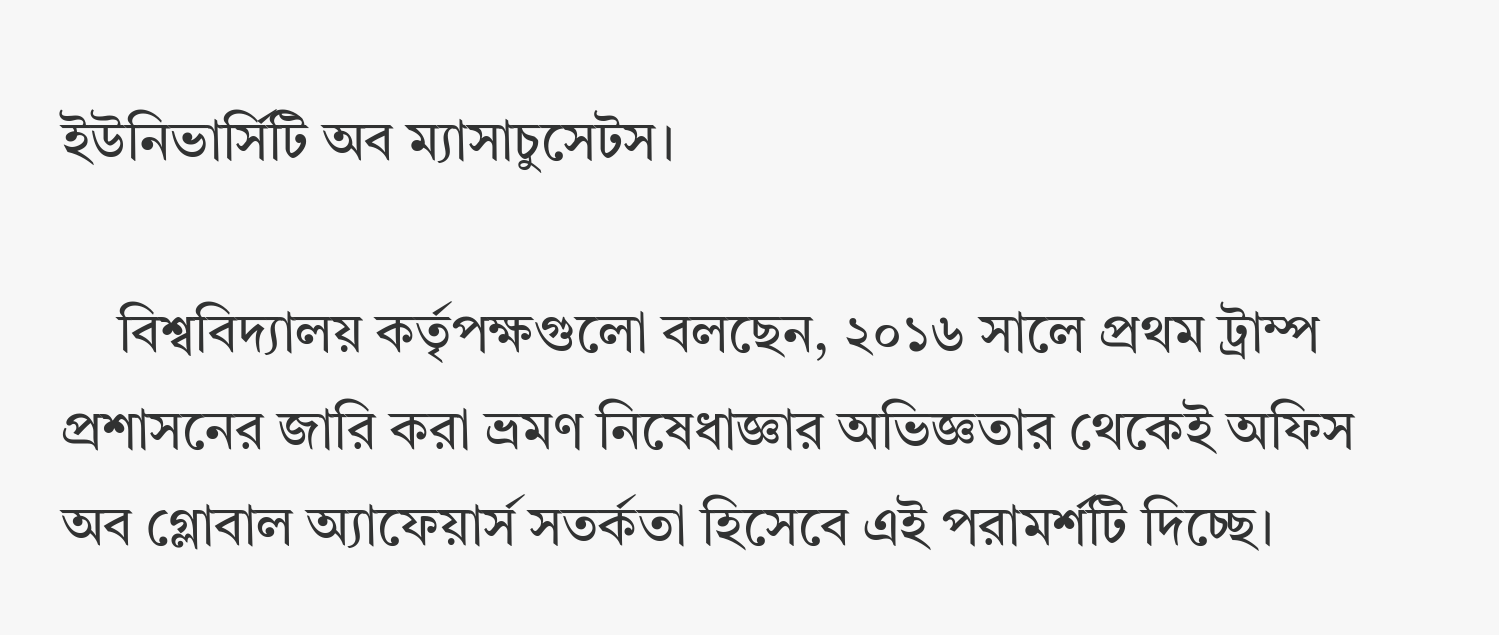ইউনিভার্সিটি অব ম্যাসাচুসেটস।

    বিশ্ববিদ্যালয় কর্তৃপক্ষগুলো বলছেন, ২০১৬ সালে প্রথম ট্রাম্প প্রশাসনের জারি করা ভ্রমণ নিষেধাজ্ঞার অভিজ্ঞতার থেকেই অফিস অব গ্লোবাল অ্যাফেয়ার্স সতর্কতা হিসেবে এই পরামর্শটি দিচ্ছে।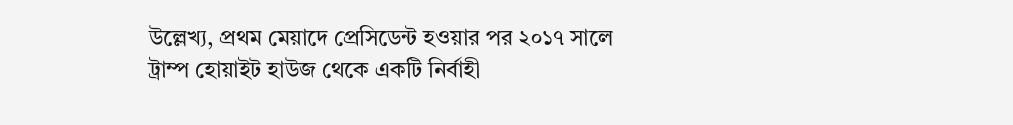উল্লেখ্য, প্রথম মেয়াদে প্রেসিডেন্ট হওয়ার পর ২০১৭ সালে ট্রাম্প হোয়াইট হাউজ থেকে একটি নির্বাহী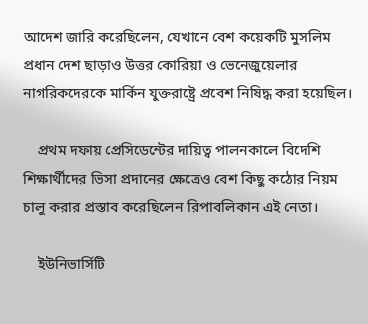আদেশ জারি করেছিলেন, যেখানে বেশ কয়েকটি মুসলিম প্রধান দেশ ছাড়াও উত্তর কোরিয়া ও ভেনেজুয়েলার নাগরিকদেরকে মার্কিন যুক্তরাষ্ট্রে প্রবেশ নিষিদ্ধ করা হয়েছিল।

    প্রথম দফায় প্রেসিডেন্টের দায়িত্ব পালনকালে বিদেশি শিক্ষার্থীদের ভিসা প্রদানের ক্ষেত্রেও বেশ কিছু কঠোর নিয়ম চালু করার প্রস্তাব করেছিলেন রিপাবলিকান এই নেতা।

    ইউনিভার্সিটি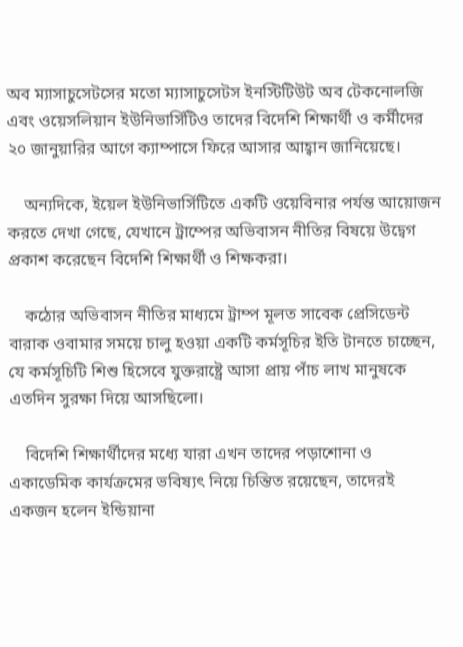অব ম্যাসাচুসেটসের মতো ম্যাসাচুসেটস ইনস্টিটিউট অব টেকনোলজি এবং ওয়েসলিয়ান ইউনিভার্সিটিও তাদের বিদেশি শিক্ষার্থী ও কর্মীদের ২০ জানুয়ারির আগে ক্যাম্পাসে ফিরে আসার আহ্বান জানিয়েছে।

    অন্যদিকে, ইয়েল ইউনিভার্সিটিতে একটি ওয়েবিনার পর্যন্ত আয়োজন করতে দেখা গেছে, যেখানে ট্রাম্পের অভিবাসন নীতির বিষয়ে উদ্বেগ প্রকাশ করেছেন বিদেশি শিক্ষার্থী ও শিক্ষকরা।

    কঠোর অভিবাসন নীতির মাধ্যমে ট্রাম্প মূলত সাবেক প্রেসিডেন্ট বারাক ওবামার সময়ে চালু হওয়া একটি কর্মসূচির ইতি টানতে চাচ্ছেন, যে কর্মসূচিটি শিশু হিসেবে যুক্তরাষ্ট্রে আসা প্রায় পাঁচ লাখ মানুষকে এতদিন সুরক্ষা দিয়ে আসছিলো।

    বিদেশি শিক্ষার্থীদের মধ্যে যারা এখন তাদের পড়াশোনা ও একাডেমিক কার্যক্রমের ভবিষ্যৎ নিয়ে চিন্তিত রয়েছেন, তাদেরই একজন হলেন ইন্ডিয়ানা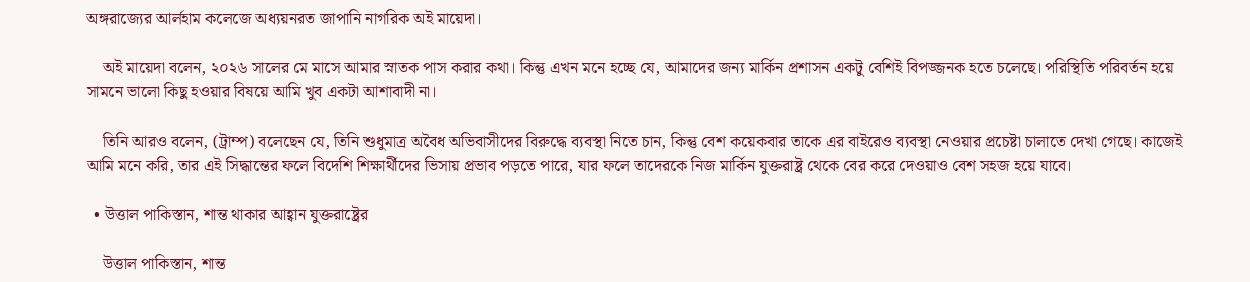অঙ্গরাজ্যের আর্লহাম কলেজে অধ্যয়নরত জাপানি নাগরিক অই মায়েদা।

    অই মায়েদা বলেন, ২০২৬ সালের মে মাসে আমার স্নাতক পাস করার কথা। কিন্তু এখন মনে হচ্ছে যে, আমাদের জন্য মার্কিন প্রশাসন একটু বেশিই বিপজ্জনক হতে চলেছে। পরিস্থিতি পরিবর্তন হয়ে সামনে ভালো কিছু হওয়ার বিষয়ে আমি খুব একটা আশাবাদী না।

    তিনি আরও বলেন, (ট্রাম্প) বলেছেন যে, তিনি শুধুমাত্র অবৈধ অভিবাসীদের বিরুদ্ধে ব্যবস্থা নিতে চান, কিন্তু বেশ কয়েকবার তাকে এর বাইরেও ব্যবস্থা নেওয়ার প্রচেষ্টা চালাতে দেখা গেছে। কাজেই আমি মনে করি, তার এই সিদ্ধান্তের ফলে বিদেশি শিক্ষার্থীদের ভিসায় প্রভাব পড়তে পারে, যার ফলে তাদেরকে নিজ মার্কিন যুক্তরাষ্ট্র থেকে বের করে দেওয়াও বেশ সহজ হয়ে যাবে।

  • উত্তাল পাকিস্তান, শান্ত থাকার আহ্বান যুক্তরাষ্ট্রের

    উত্তাল পাকিস্তান, শান্ত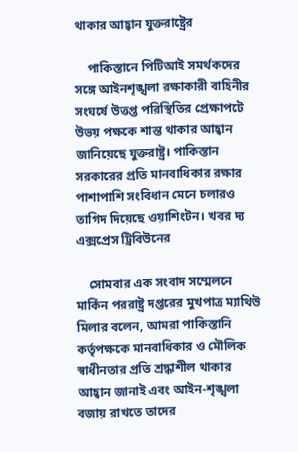থাকার আহ্বান যুক্তরাষ্ট্রের

    পাকিস্তানে পিটিআই সমর্থকদের সঙ্গে আইনশৃঙ্খলা রক্ষাকারী বাহিনীর সংঘর্ষে উত্তপ্ত পরিস্থিতির প্রেক্ষাপটে উভয় পক্ষকে শান্ত থাকার আহ্বান জানিয়েছে যুক্তরাষ্ট্র। পাকিস্তান সরকারের প্রতি মানবাধিকার রক্ষার পাশাপাশি সংবিধান মেনে চলারও তাগিদ দিয়েছে ওয়াশিংটন। খবর দ্য এক্সপ্রেস ট্রিবিউনের

    সোমবার এক সংবাদ সম্মেলনে মার্কিন পররাষ্ট্র দপ্তরের মুখপাত্র ম্যাথিউ মিলার বলেন, আমরা পাকিস্তানি কর্তৃপক্ষকে মানবাধিকার ও মৌলিক স্বাধীনতার প্রতি শ্রদ্ধাশীল থাকার আহ্বান জানাই এবং আইন-শৃঙ্খলা বজায় রাখতে তাদের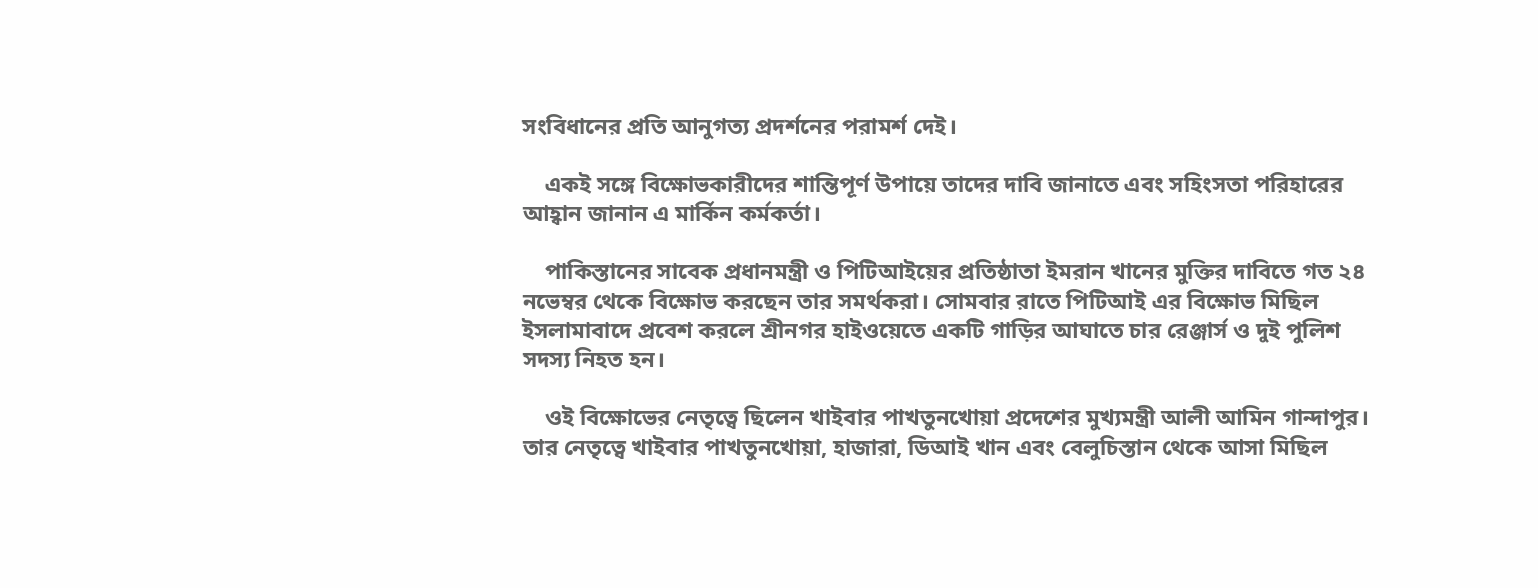সংবিধানের প্রতি আনুগত্য প্রদর্শনের পরামর্শ দেই।

    একই সঙ্গে বিক্ষোভকারীদের শান্তিপূর্ণ উপায়ে তাদের দাবি জানাতে এবং সহিংসতা পরিহারের আহ্বান জানান এ মার্কিন কর্মকর্তা।

    পাকিস্তানের সাবেক প্রধানমন্ত্রী ও পিটিআইয়ের প্রতিষ্ঠাতা ইমরান খানের মুক্তির দাবিতে গত ২৪ নভেম্বর থেকে বিক্ষোভ করছেন তার সমর্থকরা। সোমবার রাতে পিটিআই এর বিক্ষোভ মিছিল ইসলামাবাদে প্রবেশ করলে শ্রীনগর হাইওয়েতে একটি গাড়ির আঘাতে চার রেঞ্জার্স ও দুই পুলিশ সদস্য নিহত হন।

    ওই বিক্ষোভের নেতৃত্বে ছিলেন খাইবার পাখতুনখোয়া প্রদেশের মুখ্যমন্ত্রী আলী আমিন গান্দাপুর। তার নেতৃত্বে খাইবার পাখতুনখোয়া, হাজারা, ডিআই খান এবং বেলুচিস্তান থেকে আসা মিছিল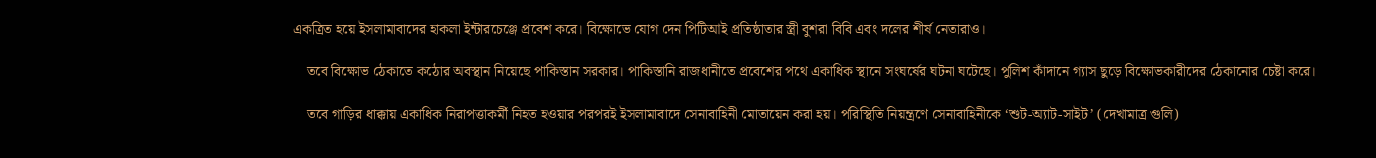একত্রিত হয়ে ইসলামাবাদের হাকলা ইন্টারচেঞ্জে প্রবেশ করে। বিক্ষোভে যোগ দেন পিটিআই প্রতিষ্ঠাতার স্ত্রী বুশরা বিবি এবং দলের শীর্ষ নেতারাও।

    তবে বিক্ষোভ ঠেকাতে কঠোর অবস্থান নিয়েছে পাকিস্তান সরকার। পাকিস্তানি রাজধানীতে প্রবেশের পথে একাধিক স্থানে সংঘর্ষের ঘটনা ঘটেছে। পুলিশ কাঁদানে গ্যাস ছুড়ে বিক্ষোভকারীদের ঠেকানোর চেষ্টা করে।

    তবে গাড়ির ধাক্কায় একাধিক নিরাপত্তাকর্মী নিহত হওয়ার পরপরই ইসলামাবাদে সেনাবাহিনী মোতায়েন করা হয়। পরিস্থিতি নিয়ন্ত্রণে সেনাবাহিনীকে ‘শুট-অ্যাট-সাইট’ (দেখামাত্র গুলি)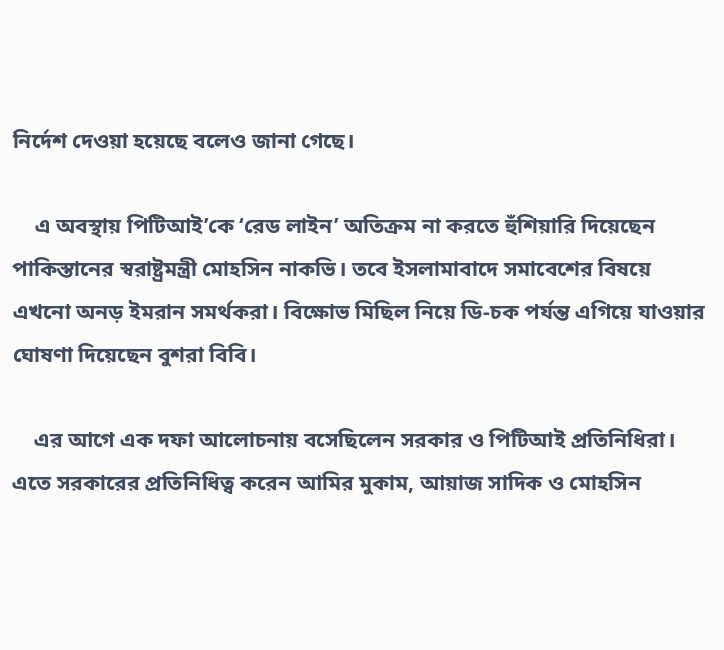নির্দেশ দেওয়া হয়েছে বলেও জানা গেছে।

    এ অবস্থায় পিটিআই’কে ‘রেড লাইন’ অতিক্রম না করতে হুঁশিয়ারি দিয়েছেন পাকিস্তানের স্বরাষ্ট্রমন্ত্রী মোহসিন নাকভি। তবে ইসলামাবাদে সমাবেশের বিষয়ে এখনো অনড় ইমরান সমর্থকরা। বিক্ষোভ মিছিল নিয়ে ডি-চক পর্যন্ত এগিয়ে যাওয়ার ঘোষণা দিয়েছেন বুশরা বিবি।

    এর আগে এক দফা আলোচনায় বসেছিলেন সরকার ও পিটিআই প্রতিনিধিরা। এতে সরকারের প্রতিনিধিত্ব করেন আমির মুকাম, আয়াজ সাদিক ও মোহসিন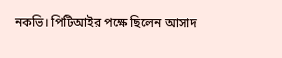নকভি। পিটিআইর পক্ষে ছিলেন আসাদ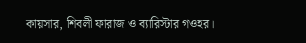কায়সার, শিবলী ফারাজ ও ব্যারিস্টার গওহর।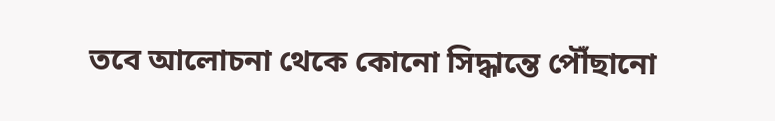তবে আলোচনা থেকে কোনো সিদ্ধান্তে পৌঁছানো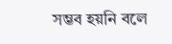সম্ভব হয়নি বলে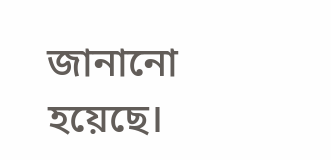জানানো হয়েছে।